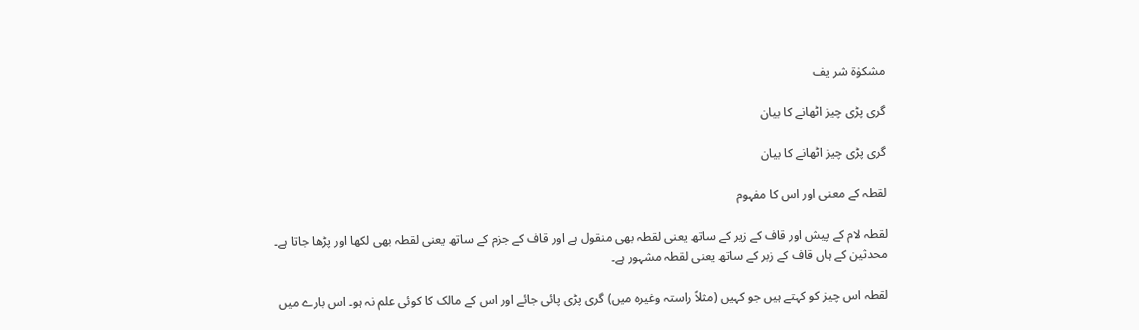مشکوٰة شر یف

گری پڑی چیز اٹھانے کا بیان

گری پڑی چیز اٹھانے کا بیان

لقطہ کے معنی اور اس کا مفہوم

لقطہ لام کے پیش اور قاف کے زیر کے ساتھ یعنی لقطہ بھی منقول ہے اور قاف کے جزم کے ساتھ یعنی لقطہ بھی لکھا اور پڑھا جاتا ہے۔ محدثین کے ہاں قاف کے زبر کے ساتھ یعنی لقطہ مشہور ہے۔

لقطہ اس چیز کو کہتے ہیں جو کہیں (مثلاً راستہ وغیرہ میں) گری پڑی پائی جائے اور اس کے مالک کا کوئی علم نہ ہو۔ اس بارے میں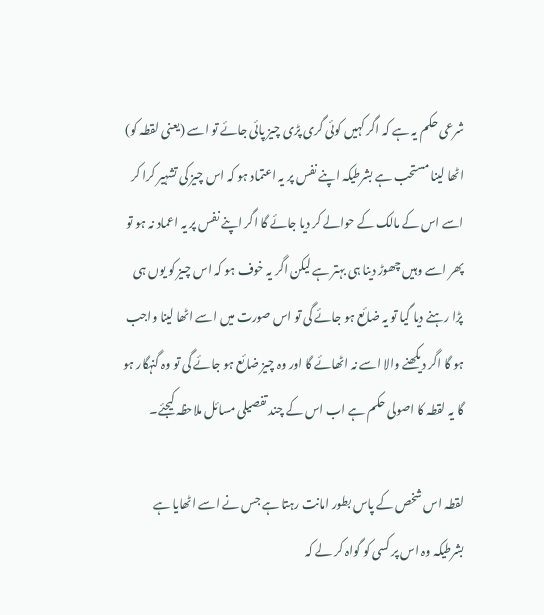شرعی حکم یہ ہے کہ اگر کہیں کوئی گری پڑی چیز پائی جائے تو اسے (یعنی لقطہ کو) اٹھا لینا مستحب ہے بشرطیکہ اپنے نفس پر یہ اعتماد ہو کہ اس چیز کی تشہیر کرا کر اسے اس کے مالک کے حوالے کر دیا جائے گا اگر اپنے نفس پر یہ اعماد نہ ہو تو پھر اسے وہیں چھوڑ دینا ہی بہتر ہے لیکن اگر یہ خوف ہو کہ اس چیز کو یوں ہی پڑا رہنے دیا گیا تو یہ ضائع ہو جائے گی تو اس صورت میں اسے اٹھا لینا واجب ہو گا اگر دیکھنے والا اسے نہ اٹھائے گا اور وہ چیز ضائع ہو جائے گی تو وہ گنہگار ہو گا یہ لقطہ کا اصولی حکم ہے اب اس کے چند تفصیلی مسائل ملاحظہ کیجئے۔

لقطہ اس شخص کے پاس بطور امانت رہتا ہے جس نے اسے اٹھایا ہے بشرطیکہ وہ اس پر کسی کو گواہ کر لے کہ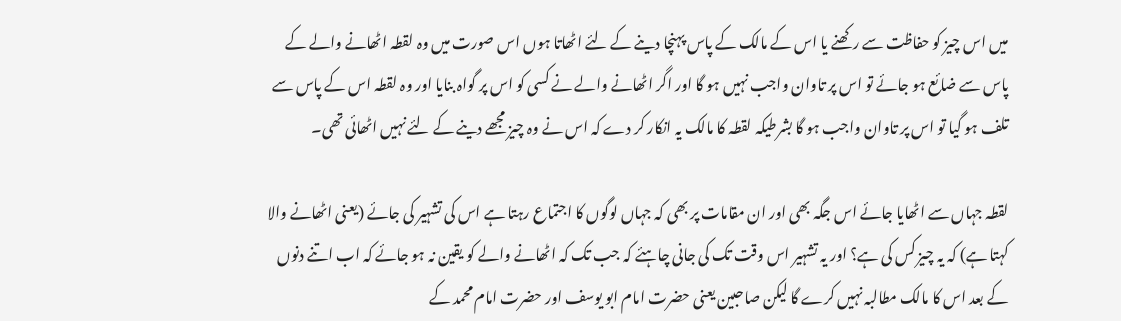میں اس چیز کو حفاظت سے رکھنے یا اس کے مالک کے پاس پہنچا دینے کے لئے اٹھاتا ہوں اس صورت میں وہ لقطہ اٹھانے والے کے پاس سے ضائع ہو جائے تو اس پر تاوان واجب نہیں ہو گا اور اگر اٹھانے والے نے کسی کو اس پر گواہ بنایا اور وہ لقطہ اس کے پاس سے تلف ہو گیا تو اس پر تاوان واجب ہو گا بشرطیکہ لقطہ کا مالک یہ انکار کر دے کہ اس نے وہ چیز مجھے دینے کے لئے نہیں اٹھائی تھی۔

لقطہ جہاں سے اٹھایا جائے اس جگہ بھی اور ان مقامات پر بھی کہ جہاں لوگوں کا اجتماع رہتا ہے اس کی تشہیر کی جائے (یعنی اٹھانے والا کہتا ہے) کہ یہ چیز کس کی ہے؟ اور یہ تشہیر اس وقت تک کی جانی چاہئے کہ جب تک کہ اٹھانے والے کو یقین نہ ہو جائے کہ اب اتنے دنوں کے بعد اس کا مالک مطالبہ نہیں کرے گا لیکن صاحبین یعنی حضرت امام ابو یوسف اور حضرت امام محمد کے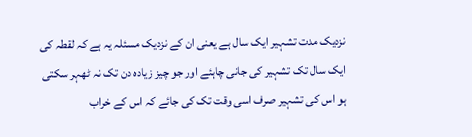نزدیک مدت تشہیر ایک سال ہے یعنی ان کے نزدیک مسئلہ یہ ہے کہ لقطہ کی ایک سال تک تشہیر کی جانی چاہئے اور جو چیز زیادہ دن تک نہ ٹھہر سکتی ہو اس کی تشہیر صرف اسی وقت تک کی جائے کہ اس کے خراب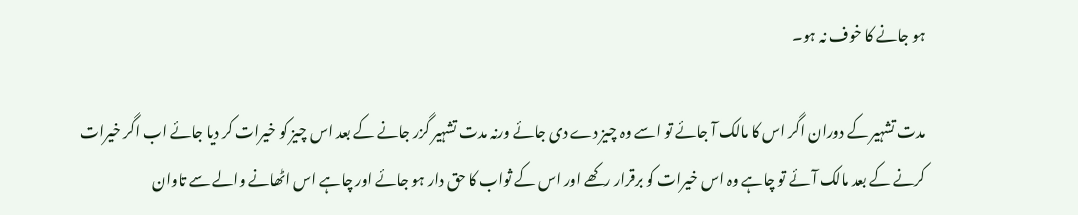ہو جانے کا خوف نہ ہو۔

مدت تشہیر کے دوران اگر اس کا مالک آ جائے تو اسے وہ چیز دے دی جائے ورنہ مدت تشہیر گزر جانے کے بعد اس چیز کو خیرات کر دیا جائے اب اگر خیرات کرنے کے بعد مالک آئے تو چاہے وہ اس خیرات کو برقرار رکھے اور اس کے ثواب کا حق دار ہو جائے اور چاہے اس اٹھانے والے سے تاوان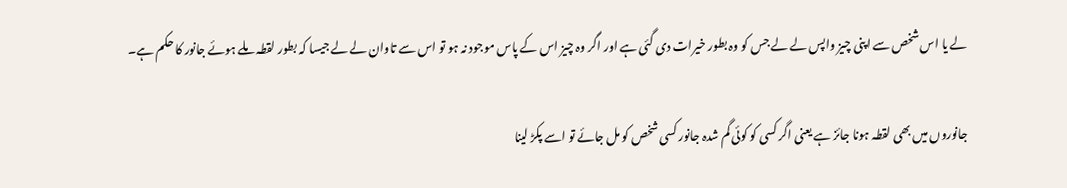لے یا اس شخص سے اپنی چیز واپس لے لے جس کو وہ بطور خیرات دی گئی ہے اور اگر وہ چیز اس کے پاس موجود نہ ہو تو اس سے تاوان لے لے جیسا کہ بطور لقطہ ملے ہوئے جانور کا حکم ہے۔

جانوروں میں بھی لقطہ ہونا جائز ہے یعنی اگر کسی کو کوئی گم شدہ جانور کسی شخص کو مل جائے تو اسے پکڑ لینا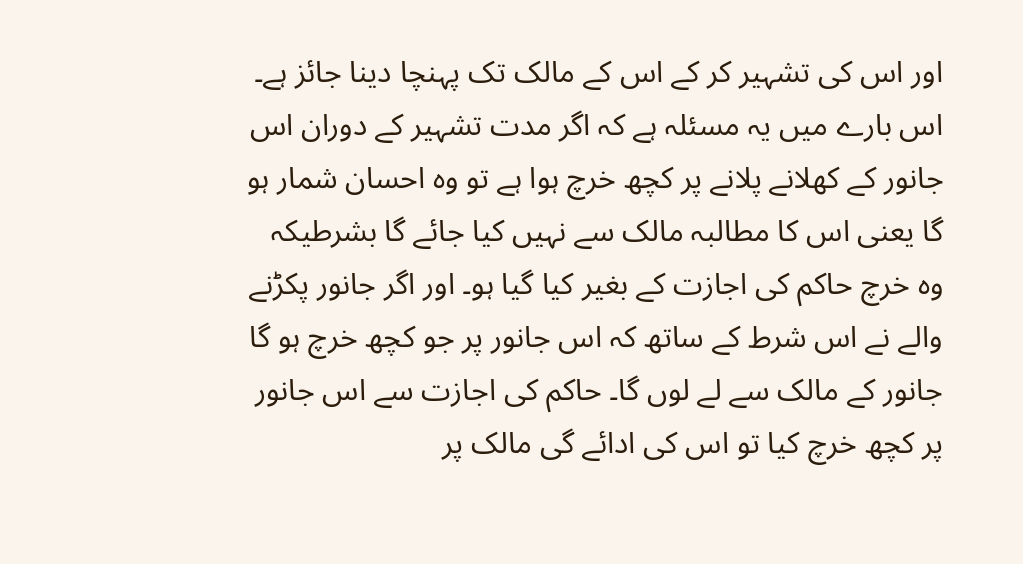اور اس کی تشہیر کر کے اس کے مالک تک پہنچا دینا جائز ہے۔ اس بارے میں یہ مسئلہ ہے کہ اگر مدت تشہیر کے دوران اس جانور کے کھلانے پلانے پر کچھ خرچ ہوا ہے تو وہ احسان شمار ہو گا یعنی اس کا مطالبہ مالک سے نہیں کیا جائے گا بشرطیکہ وہ خرچ حاکم کی اجازت کے بغیر کیا گیا ہو۔ اور اگر جانور پکڑنے والے نے اس شرط کے ساتھ کہ اس جانور پر جو کچھ خرچ ہو گا جانور کے مالک سے لے لوں گا۔ حاکم کی اجازت سے اس جانور پر کچھ خرچ کیا تو اس کی ادائے گی مالک پر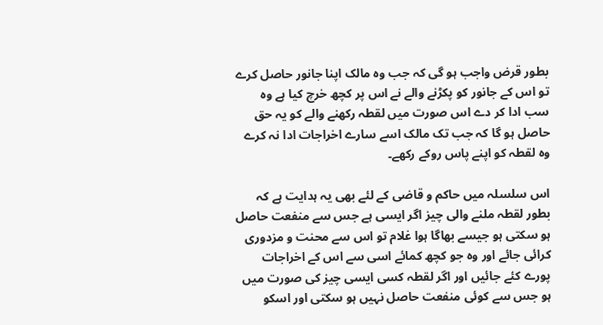بطور قرض واجب ہو گی کہ جب وہ مالک اپنا جانور حاصل کرے تو اس کے جانور کو پکڑنے والے نے اس پر کچھ خرچ کیا ہے وہ سب ادا کر دے اس صورت میں لقطہ رکھنے والے کو یہ حق حاصل ہو گا کہ جب تک مالک اسے سارے اخراجات ادا نہ کرے وہ لقطہ کو اپنے پاس روکے رکھے۔

اس سلسلہ میں حاکم و قاضی کے لئے بھی یہ ہدایت ہے کہ بطور لقطہ ملنے والی چیز اگر ایسی ہے جس سے منفعت حاصل ہو سکتی ہو جیسے بھاگا ہوا غلام تو اس سے محنت و مزدوری کرائی جائے اور وہ جو کچھ کمائے اسی سے اس کے اخراجات پورے کئے جائیں اور اگر لقطہ کسی ایسی چیز کی صورت میں ہو جس سے کوئی منفعت حاصل نہیں ہو سکتی اور اسکو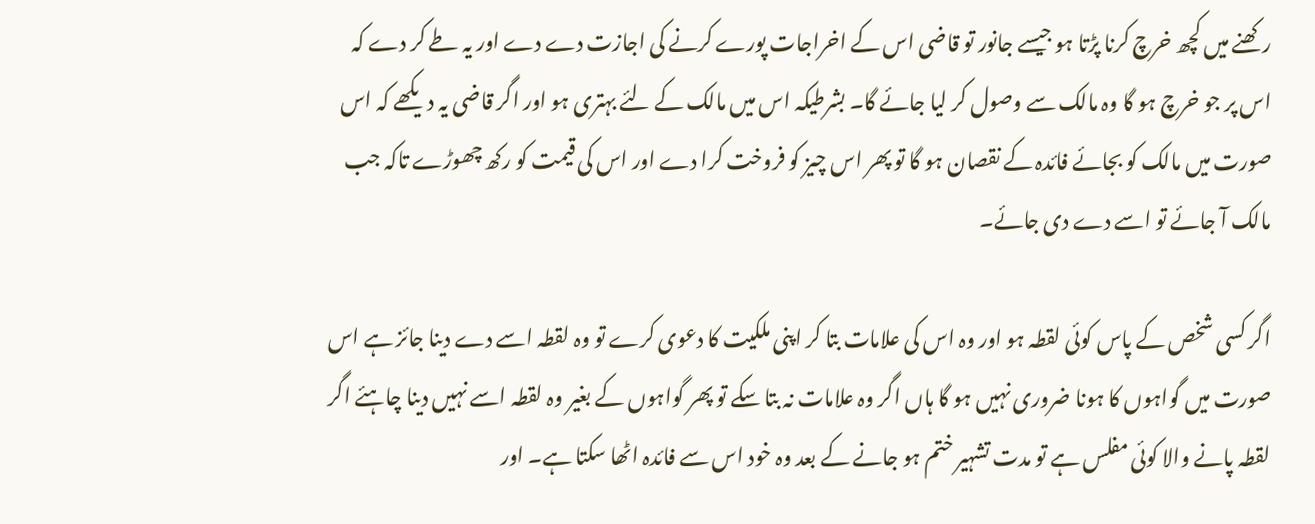رکھنے میں کچھ خرچ کرنا پڑتا ہو جیسے جانور تو قاضی اس کے اخراجات پورے کرنے کی اجازت دے دے اور یہ طے کر دے کہ اس پر جو خرچ ہو گا وہ مالک سے وصول کر لیا جائے گا۔ بشرطیکہ اس میں مالک کے لئے بہتری ہو اور اگر قاضی یہ دیکھے کہ اس صورت میں مالک کو بجائے فائدہ کے نقصان ہو گا تو پھر اس چیز کو فروخت کرا دے اور اس کی قیمت کو رکھ چھوڑے تاکہ جب مالک آ جائے تو اسے دے دی جائے۔

اگر کسی شخص کے پاس کوئی لقطہ ہو اور وہ اس کی علامات بتا کر اپنی ملکیت کا دعوی کرے تو وہ لقطہ اسے دے دینا جائز ہے اس صورت میں گواہوں کا ہونا ضروری نہیں ہو گا ہاں اگر وہ علامات نہ بتا سکے تو پھر گواہوں کے بغیر وہ لقطہ اسے نہیں دینا چاہئے اگر لقطہ پانے والا کوئی مفلس ہے تو مدت تشہیر ختم ہو جانے کے بعد وہ خود اس سے فائدہ اٹھا سکتا ہے۔ اور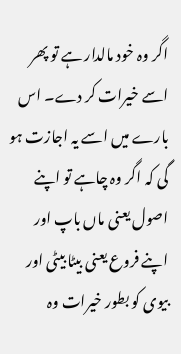اگر وہ خود مالدار ہے تو پھر اسے خیرات کر دے۔ اس بارے میں اسے یہ اجازت ہو گی کہ اگر وہ چاہے تو اپنے اصول یعنی ماں باپ اور اپنے فروع یعنی بیٹا بیٹی اور بیوی کو بطور خیرات وہ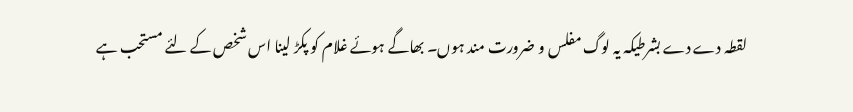لقطہ دے دے بشرطیکہ یہ لوگ مفلس و ضرورت مند ہوں۔ بھاگے ہوئے غلام کو پکڑ لینا اس شخص کے لئے مستحب ہے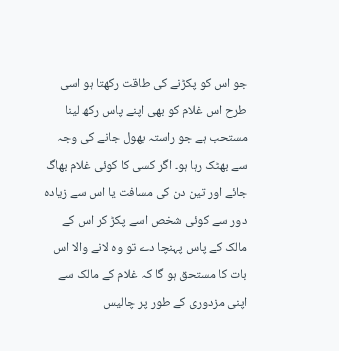جو اس کو پکڑنے کی طاقت رکھتا ہو اسی طرح اس غلام کو بھی اپنے پاس رکھ لینا مستحب ہے جو راستہ بھول جانے کی وجہ سے بھٹک رہا ہو۔ اگر کسی کا کوئی غلام بھاگ جائے اور تین دن کی مسافت یا اس سے زیادہ دور سے کوئی شخص اسے پکڑ کر اس کے مالک کے پاس پہنچا دے تو وہ لانے والا اس بات کا مستحق ہو گا کہ غلام کے مالک سے اپنی مزدوری کے طور پر چالیس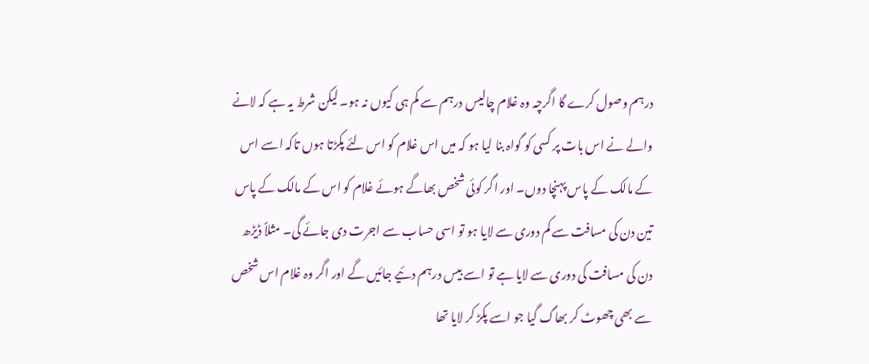درہم وصول کرے گا اگرچہ وہ غلام چالیس درہم سے کم ہی کیوں نہ ہو۔ لیکن شرط یہ ہے کہ لانے والے نے اس بات پر کسی کو گواہ بنا لیا ہو کہ میں اس غلام کو اس لئے پکڑتا ہوں تاکہ اسے اس کے مالک کے پاس پہنچا دوں۔ اور اگر کوئی شخص بھاگے ہوئے غلام کو اس کے مالک کے پاس تین دن کی مسافت سے کم دوری سے لایا ہو تو اسی حساب سے اجرت دی جائے گی۔ مثلاً ڈیڑھ دن کی مسافت کی دوری سے لایا ہے تو اسے بیس درہم دئیے جائیں گے اور اگر وہ غلام اس شخص سے بھی چھوٹ کر بھاگ گیا جو اسے پکڑ کر لایا تھا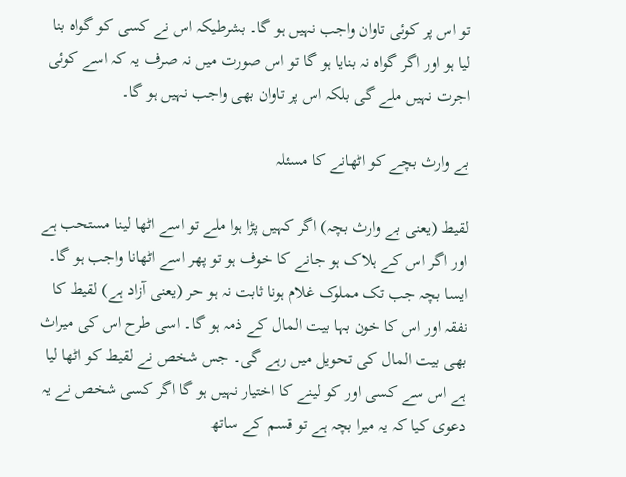تو اس پر کوئی تاوان واجب نہیں ہو گا۔ بشرطیکہ اس نے کسی کو گواہ بنا لیا ہو اور اگر گواہ نہ بنایا ہو گا تو اس صورت میں نہ صرف یہ کہ اسے کوئی اجرت نہیں ملے گی بلکہ اس پر تاوان بھی واجب نہیں ہو گا۔

بے وارث بچے کو اٹھانے کا مسئلہ

لقیط (یعنی بے وارث بچہ) اگر کہیں پڑا ہوا ملے تو اسے اٹھا لینا مستحب ہے اور اگر اس کے ہلاک ہو جانے کا خوف ہو تو پھر اسے اٹھانا واجب ہو گا۔ ایسا بچہ جب تک مملوک غلام ہونا ثابت نہ ہو حر (یعنی آزاد ہے) لقیط کا نفقہ اور اس کا خون بہا بیت المال کے ذمہ ہو گا۔ اسی طرح اس کی میراث بھی بیت المال کی تحویل میں رہے گی۔ جس شخص نے لقیط کو اٹھا لیا ہے اس سے کسی اور کو لینے کا اختیار نہیں ہو گا اگر کسی شخص نے یہ دعوی کیا کہ یہ میرا بچہ ہے تو قسم کے ساتھ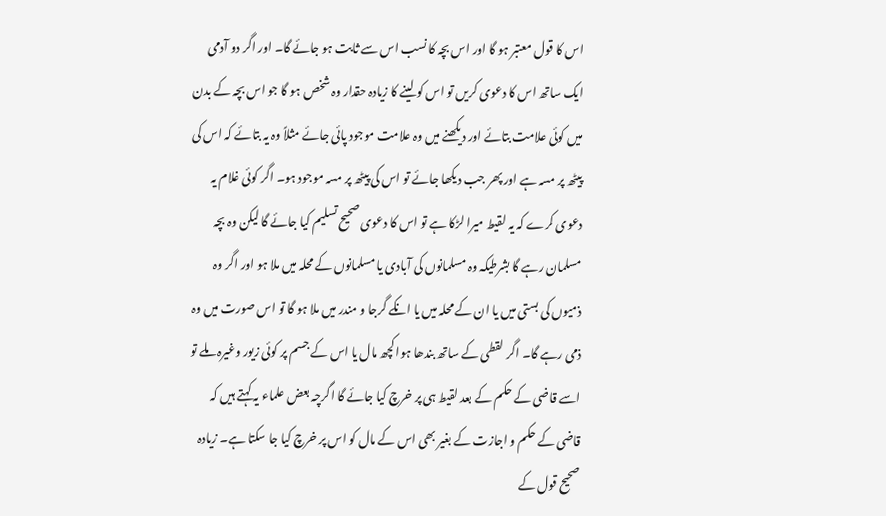اس کا قول معتبر ہو گا اور اس بچہ کا نسب اس سے ثابت ہو جائے گا۔ اور اگر دو آدمی ایک ساتھ اس کا دعوی کریں تو اس کو لینے کا زیادہ حقدار وہ شخص ہو گا جو اس بچہ کے بدن میں کوئی علامت بتائے اور دیکھنے میں وہ علامت موجود پائی جائے مثلاً وہ یہ بتائے کہ اس کی پیٹھ پر مسہ ہے اور پھر جب دیکھا جائے تو اس کی پیٹھ پر مسہ موجود ہو۔ اگر کوئی غلام یہ دعوی کرے کہ یہ لقیط میرا لڑکا ہے تو اس کا دعوی صحیح تسلیم کیا جائے گا لیکن وہ بچہ مسلمان رہے گا بشرطیکہ وہ مسلمانوں کی آبادی یا مسلمانوں کے محلہ میں ملا ہو اور اگر وہ ذمیوں کی بستی میں یا ان کے محلہ میں یا انکے گرجا و مندر میں ملا ہو گا تو اس صورت میں وہ ذمی رہے گا۔ اگر لقطی کے ساتھ بندھا ہوا کچھ مال یا اس کے جسم پر کوئی زیور وغیرہ ملے تو اسے قاضی کے حکم کے بعد لقیط ہی پر خرچ کیا جائے گا اگرچہ بعض علماء یہ کہتے ہیں کہ قاضی کے حکم و اجازت کے بغیر بھی اس کے مال کو اس پر خرچ کیا جا سکتا ہے۔ زیادہ صحیح قول کے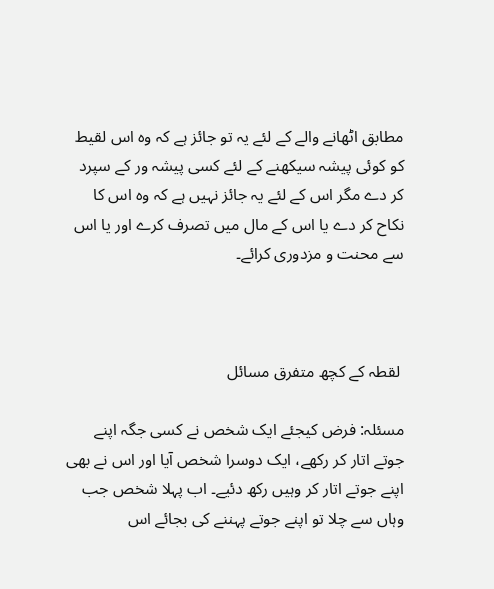مطابق اٹھانے والے کے لئے یہ تو جائز ہے کہ وہ اس لقیط کو کوئی پیشہ سیکھنے کے لئے کسی پیشہ ور کے سپرد کر دے مگر اس کے لئے یہ جائز نہیں ہے کہ وہ اس کا نکاح کر دے یا اس کے مال میں تصرف کرے اور یا اس سے محنت و مزدوری کرائے۔



 لقطہ کے کچھ متفرق مسائل

مسئلہ: فرض کیجئے ایک شخص نے کسی جگہ اپنے جوتے اتار کر رکھے، ایک دوسرا شخص آیا اور اس نے بھی اپنے جوتے اتار کر وہیں رکھ دئیے۔ اب پہلا شخص جب وہاں سے چلا تو اپنے جوتے پہننے کی بجائے اس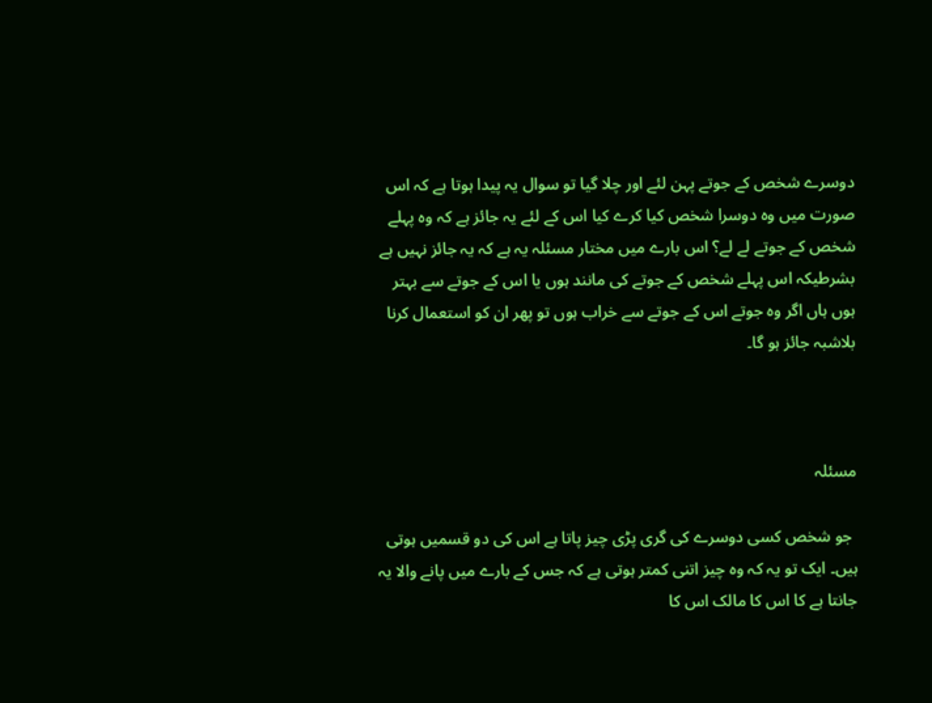دوسرے شخص کے جوتے پہن لئے اور چلا گیا تو سوال یہ پیدا ہوتا ہے کہ اس صورت میں وہ دوسرا شخص کیا کرے کیا اس کے لئے یہ جائز ہے کہ وہ پہلے شخص کے جوتے لے لے؟ اس بارے میں مختار مسئلہ یہ ہے کہ یہ جائز نہیں ہے بشرطیکہ اس پہلے شخص کے جوتے کی مانند ہوں یا اس کے جوتے سے بہتر ہوں ہاں اگر وہ جوتے اس کے جوتے سے خراب ہوں تو پھر ان کو استعمال کرنا بلاشبہ جائز ہو گا۔



مسئلہ

 جو شخص کسی دوسرے کی گری پڑی چیز پاتا ہے اس کی دو قسمیں ہوتی ہیں۔ ایک تو یہ کہ وہ چیز اتنی کمتر ہوتی ہے کہ جس کے بارے میں پانے والا یہ جانتا ہے کا اس کا مالک اس کا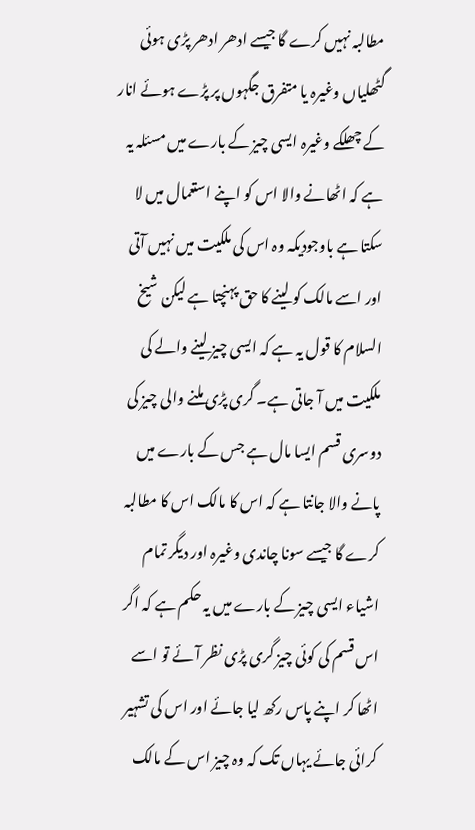مطالبہ نہیں کرے گا جیسے ادھر ادھر پڑی ہوئی گٹھلیاں وغیرہ یا متفرق جگہوں پر پڑے ہوئے انار کے چھلکے وغیرہ ایسی چیز کے بارے میں مسئلہ یہ ہے کہ اٹھانے والا اس کو اپنے استعمال میں لا سکتا ہے باوجودیکہ وہ اس کی ملکیت میں نہیں آتی اور اسے مالک کو لینے کا حق پہنچتا ہے لیکن شیخ السلام کا قول یہ ہے کہ ایسی چیز لینے والے کی ملکیت میں آ جاتی ہے۔ گری پڑی ملنے والی چیز کی دوسری قسم ایسا مال ہے جس کے بارے میں پانے والا جانتا ہے کہ اس کا مالک اس کا مطالبہ کرے گا جیسے سونا چاندی وغیرہ اور دیگر تمام اشیاء ایسی چیز کے بارے میں یہ حکم ہے کہ اگر اس قسم کی کوئی چیز گری پڑی نظر آئے تو اسے اٹھا کر اپنے پاس رکھ لیا جائے اور اس کی تشہیر کرائی جائے یہاں تک کہ وہ چیز اس کے مالک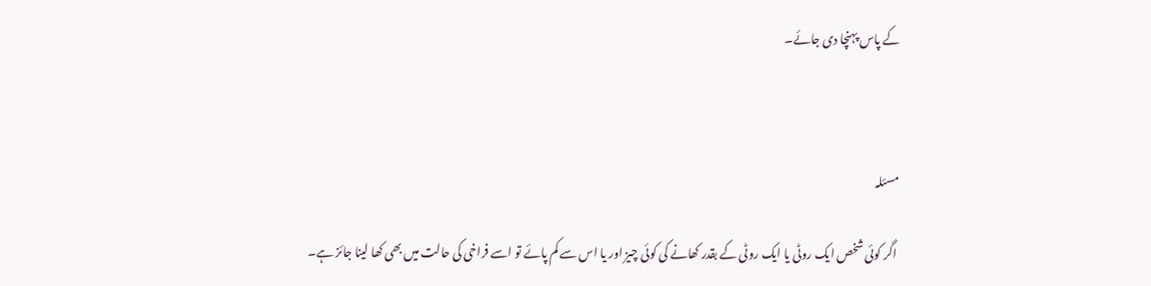کے پاس پہنچا دی جائے۔



مسئلہ

 اگر کوئی شخص ایک روٹی یا ایک روٹی کے بقدر کھانے کی کوئی چیز اور یا اس سے کم پائے تو اسے فراخی کی حالت میں بھی کھا لینا جائز ہے۔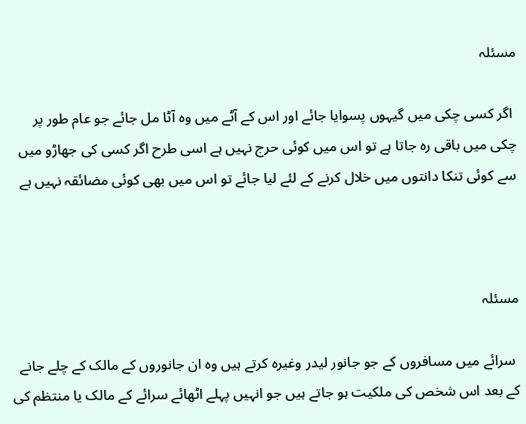مسئلہ

 اگر کسی چکی میں گیہوں پسوایا جائے اور اس کے آٹے میں وہ آٹا مل جائے جو عام طور پر چکی میں باقی رہ جاتا ہے تو اس میں کوئی حرج نہیں ہے اسی طرح اگر کسی کی جھاڑو میں سے کوئی تنکا دانتوں میں خلال کرنے کے لئے لیا جائے تو اس میں بھی کوئی مضائقہ نہیں ہے



مسئلہ

 سرائے میں مسافروں کے جو جانور لیدر وغیرہ کرتے ہیں وہ ان جانوروں کے مالک کے چلے جانے کے بعد اس شخص کی ملکیت ہو جاتے ہیں جو انہیں پہلے اٹھائے سرائے کے مالک یا منتظم کی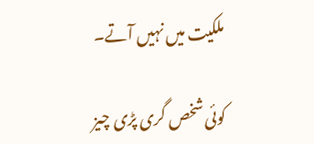ملکیت میں نہیں آتے۔

کوئی شخص گری پڑی چیز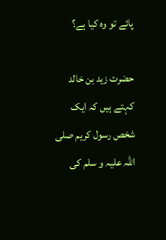پائے تو وہ کیا ہے؟

حضرت زید بن خالد کہتے ہیں کہ ایک شخص رسول کریم صلی اللہ علیہ و سلم کی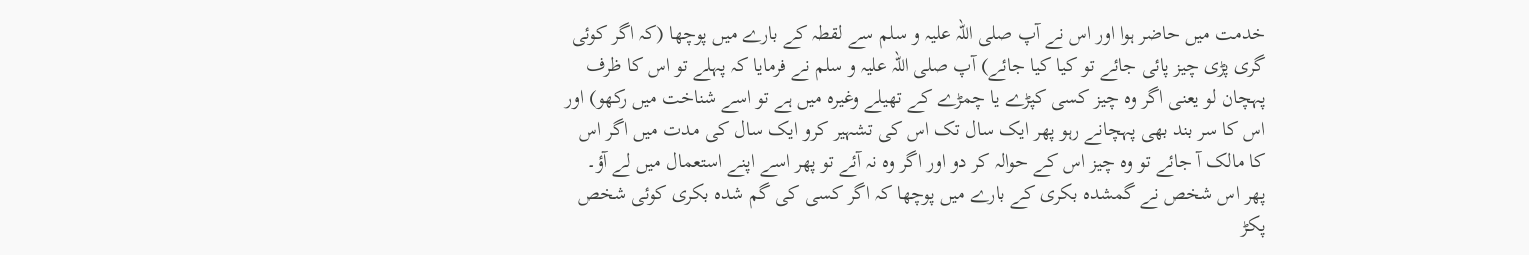خدمت میں حاضر ہوا اور اس نے آپ صلی اللہ علیہ و سلم سے لقطہ کے بارے میں پوچھا (کہ اگر کوئی گری پڑی چیز پائی جائے تو کیا کیا جائے) آپ صلی اللہ علیہ و سلم نے فرمایا کہ پہلے تو اس کا ظرف پہچان لو یعنی اگر وہ چیز کسی کپڑے یا چمڑے کے تھیلے وغیرہ میں ہے تو اسے شناخت میں رکھو) اور اس کا سر بند بھی پہچانے رہو پھر ایک سال تک اس کی تشہیر کرو ایک سال کی مدت میں اگر اس کا مالک آ جائے تو وہ چیز اس کے حوالہ کر دو اور اگر وہ نہ آئے تو پھر اسے اپنے استعمال میں لے آؤ۔ پھر اس شخص نے گمشدہ بکری کے بارے میں پوچھا کہ اگر کسی کی گم شدہ بکری کوئی شخص پکڑ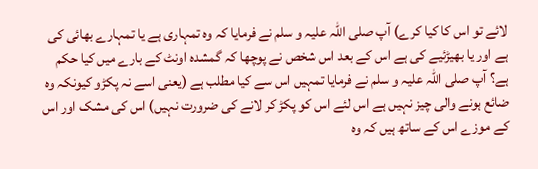لائے تو اس کا کیا کرے) آپ صلی اللہ علیہ و سلم نے فرمایا کہ وہ تمہاری ہے یا تمہارے بھائی کی ہے اور یا بھیڑئیے کی ہے اس کے بعد اس شخص نے پوچھا کہ گمشدہ اونٹ کے بارے میں کیا حکم ہے؟ آپ صلی اللہ علیہ و سلم نے فرمایا تمہیں اس سے کیا مطلب ہے (یعنی اسے نہ پکڑو کیونکہ وہ ضائع ہونے والی چیز نہیں ہے اس لئے اس کو پکڑ کر لانے کی ضرورت نہیں) اس کی مشک اور اس کے موزے اس کے ساتھ ہیں کہ وہ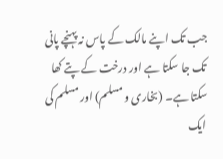جب تک اپنے مالک کے پاس نہ پہنچے پانی تک جا سکتا ہے اور درخت کے پتے کھا سکتا ہے۔ (بخاری و مسلم) اور مسلم کی ایک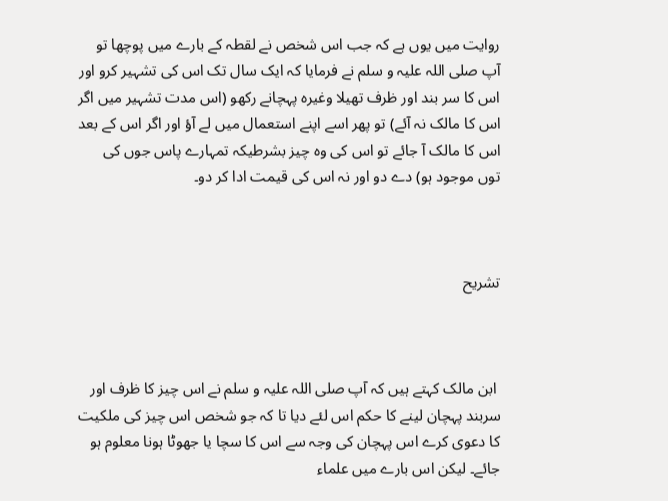روایت میں یوں ہے کہ جب اس شخص نے لقطہ کے بارے میں پوچھا تو آپ صلی اللہ علیہ و سلم نے فرمایا کہ ایک سال تک اس کی تشہیر کرو اور اس کا سر بند اور ظرف تھیلا وغیرہ پہچانے رکھو (اس مدت تشہیر میں اگر اس کا مالک نہ آئے) تو پھر اسے اپنے استعمال میں لے آؤ اور اگر اس کے بعد اس کا مالک آ جائے تو اس کی وہ چیز بشرطیکہ تمہارے پاس جوں کی توں موجود ہو) دے دو اور نہ اس کی قیمت ادا کر دو۔



تشریح



 ابن مالک کہتے ہیں کہ آپ صلی اللہ علیہ و سلم نے اس چیز کا ظرف اور سربند پہچان لینے کا حکم اس لئے دیا تا کہ جو شخص اس چیز کی ملکیت کا دعوی کرے اس پہچان کی وجہ سے اس کا سچا یا جھوٹا ہونا معلوم ہو جائے۔ لیکن اس بارے میں علماء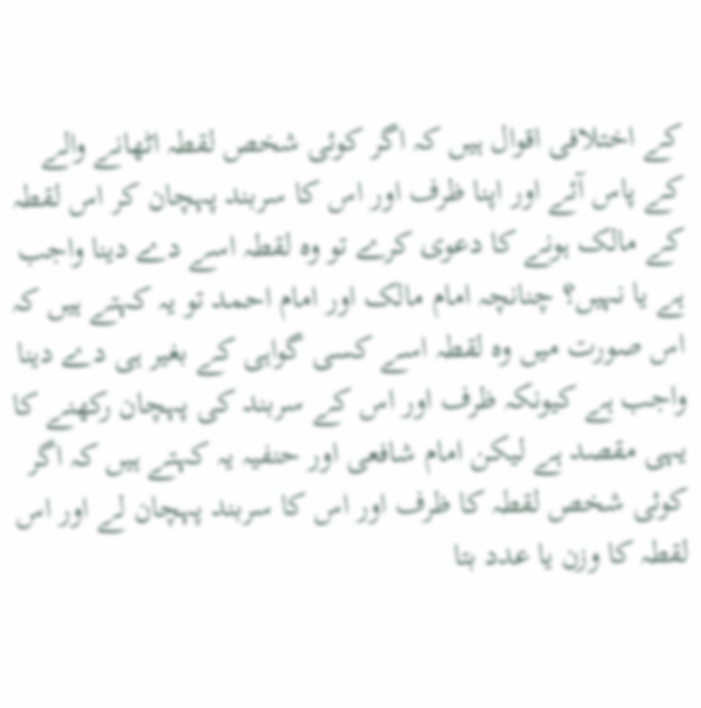کے اختلافی اقوال ہیں کہ اگر کوئی شخص لقطہ اٹھانے والے کے پاس آئے اور اپنا ظرف اور اس کا سربند پہچان کر اس لقطہ کے مالک ہونے کا دعوی کرے تو وہ لقطہ اسے دے دینا واجب ہے یا نہیں؟ چنانچہ امام مالک اور امام احمد تو یہ کہتے ہیں کہ اس صورت میں وہ لقطہ اسے کسی گواہی کے بغیر ہی دے دینا واجب ہے کیونکہ ظرف اور اس کے سربند کی پہچان رکھنے کا یہی مقصد ہے لیکن امام شافعی اور حنفیہ یہ کہتے ہیں کہ اگر کوئی شخص لقطہ کا ظرف اور اس کا سربند پہچان لے اور اس لقطہ کا وزن یا عدد بتا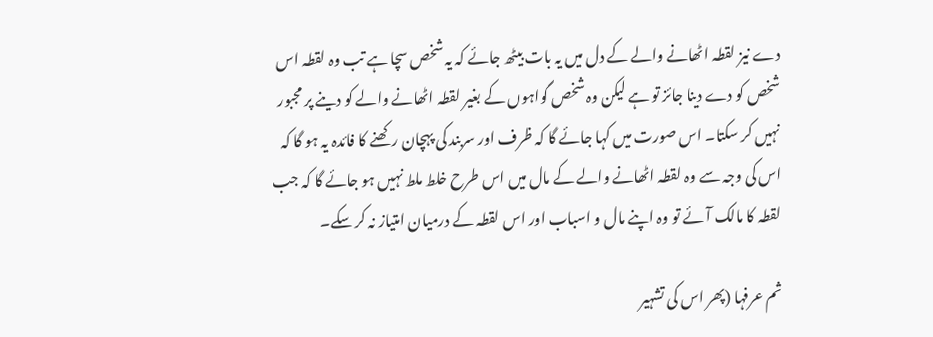دے نیز لقطہ اٹھانے والے کے دل میں یہ بات بیٹھ جائے کہ یہ شخص سچا ہے تب وہ لقطہ اس شخص کو دے دینا جائز تو ہے لیکن وہ شخص گواہوں کے بغیر لقطہ اٹھانے والے کو دینے پر مجبور نہیں کر سکتا۔ اس صورت میں کہا جائے گا کہ ظرف اور سربند کی پہچان رکھنے کا فائدہ یہ ہو گا کہ اس کی وجہ سے وہ لقطہ اٹھانے والے کے مال میں اس طرح خلط ملط نہیں ہو جائے گا کہ جب لقطہ کا مالک آئے تو وہ اپنے مال و اسباب اور اس لقطہ کے درمیان امتیاز نہ کر سکے۔

ثم عرفہا (پھر اس کی تشہیر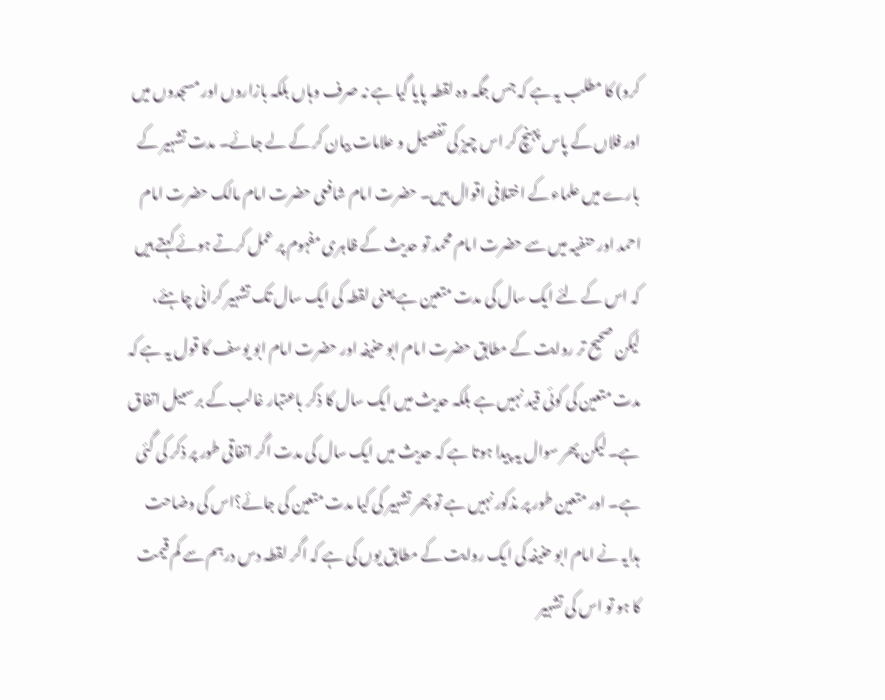کرو) کا مطلب یہ ہے کہ جس جگہ وہ لقطہ پایا گیا ہے نہ صرف وہاں بلکہ بازاروں اور مسجدوں میں اور فلاں کے پاس پہنچ کر اس چیز کی تفصیل و علامات بیان کر کے لے جائے۔ مدت تشہیر کے بارے میں علماء کے اختلافی اقوال ہیں۔ حضرت امام شافعی حضرت امام مالک حضرت امام احمد اور حنفیہ میں سے حضرت امام محمد تو حدیث کے ظاہری مفہوم پر عمل کرتے ہوئے کہتے ہیں کہ اس کے لئے ایک سال کی مدت متعین ہے یعنی لقطہ کی ایک سال تک تشہیر کرانی چاہئے، لیکن صحیح تر روایت کے مطابق حضرت امام ابو حنیفہ اور حضرت امام ابو یوسف کا قول یہ ہے کہ مدت متعین کی کوئی قید نہیں ہے بلکہ حدیث میں ایک سال کا ذکر باعتبار غالب کے بر سبیل اتفاق ہے۔ لیکن پھر سوال یہ پیدا ہوتا ہے کہ حدیث میں ایک سال کی مدت اگر اتفاقی طور پر ذکر کی گئی ہے۔ اور متعین طور پر مذکور نہیں ہے تو پھر تشہیر کی کیا مدت متعین کی جائے؟اس کی وضاحت ہدایہ نے امام ابو حنیفہ کی ایک روایت کے مطابق یوں کی ہے کہ اگر لقطہ دس درہم سے کم قیمت کا ہو تو اس کی تشہیر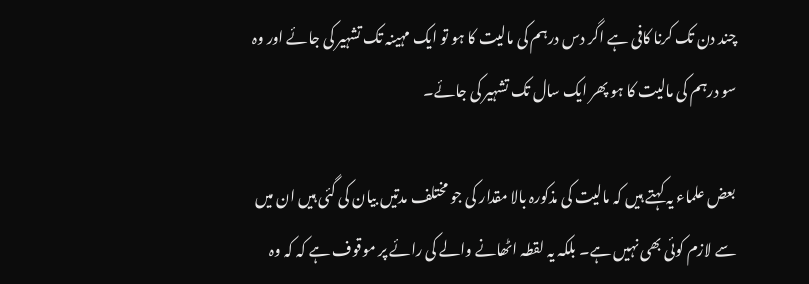چند دن تک کرنا کافی ہے اگر دس درہم کی مالیت کا ہو تو ایک مہینہ تک تشہیر کی جائے اور وہ سو درہم کی مالیت کا ہو پھر ایک سال تک تشہیر کی جائے۔

بعض علماء یہ کہتے ہیں کہ مالیت کی مذکورہ بالا مقدار کی جو مختلف مدتیں بیان کی گئی ہیں ان میں سے لازم کوئی بھی نہیں ہے۔ بلکہ یہ لقطہ اٹھانے والے کی رائے پر موقوف ہے کہ کہ وہ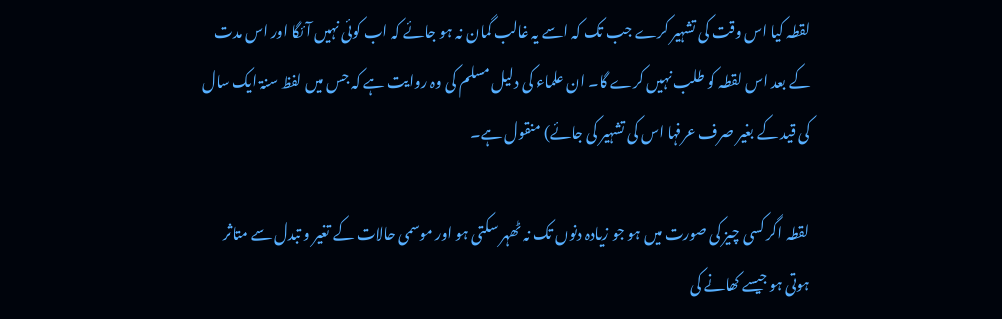لقطہ کیا اس وقت کی تشہیر کرے جب تک کہ اسے یہ غالب گمان نہ ہو جائے کہ اب کوئی نہیں آئگا اور اس مدت کے بعد اس لقطہ کو طلب نہیں کرے گا۔ ان علماء کی دلیل مسلم کی وہ روایت ہے کہ جس میں لفظ سنۃ ایک سال کی قید کے بغیر صرف عرفہا اس کی تشہیر کی جائے) منقول ہے۔

لقطہ اگر کسی چیز کی صورت میں ہو جو زیادہ دنوں تک نہ ٹھہر سکتی ہو اور موسمی حالات کے تغیر و تبدل سے متاثر ہوتی ہو جیسے کھانے کی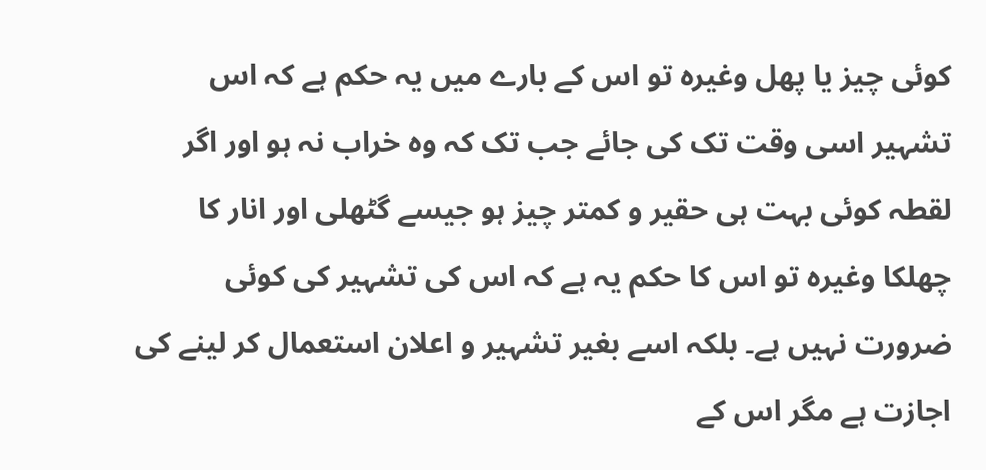کوئی چیز یا پھل وغیرہ تو اس کے بارے میں یہ حکم ہے کہ اس تشہیر اسی وقت تک کی جائے جب تک کہ وہ خراب نہ ہو اور اگر لقطہ کوئی بہت ہی حقیر و کمتر چیز ہو جیسے گٹھلی اور انار کا چھلکا وغیرہ تو اس کا حکم یہ ہے کہ اس کی تشہیر کی کوئی ضرورت نہیں ہے۔ بلکہ اسے بغیر تشہیر و اعلان استعمال کر لینے کی اجازت ہے مگر اس کے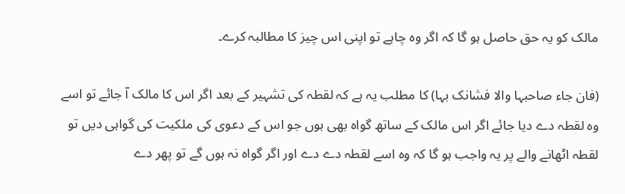مالک کو یہ حق حاصل ہو گا کہ اگر وہ چاہے تو اپنی اس چیز کا مطالبہ کرے۔

(فان جاء صاحبہا والا فشانک بہا) کا مطلب یہ ہے کہ لقطہ کی تشہیر کے بعد اگر اس کا مالک آ جائے تو اسے وہ لقطہ دے دیا جائے اگر اس مالک کے ساتھ گواہ بھی ہوں جو اس کے دعوی کی ملکیت کی گواہی دیں تو لقطہ اٹھانے والے پر یہ واجب ہو گا کہ وہ اسے لقطہ دے دے اور اگر گواہ نہ ہوں گے تو پھر دے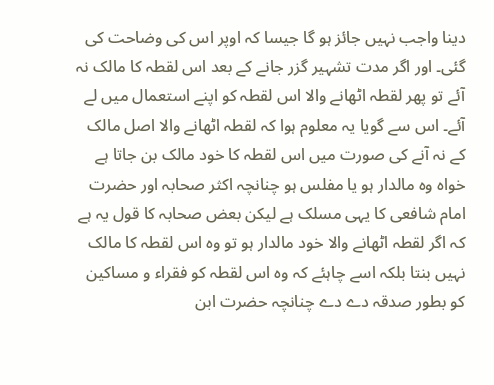دینا واجب نہیں جائز ہو گا جیسا کہ اوپر اس کی وضاحت کی گئی۔ اور اگر مدت تشہیر گزر جانے کے بعد اس لقطہ کا مالک نہ آئے تو پھر لقطہ اٹھانے والا اس لقطہ کو اپنے استعمال میں لے آئے۔ اس سے گویا یہ معلوم ہوا کہ لقطہ اٹھانے والا اصل مالک کے نہ آنے کی صورت میں اس لقطہ کا خود مالک بن جاتا ہے خواہ وہ مالدار ہو یا مفلس ہو چنانچہ اکثر صحابہ اور حضرت امام شافعی کا یہی مسلک ہے لیکن بعض صحابہ کا قول یہ ہے کہ اگر لقطہ اٹھانے والا خود مالدار ہو تو وہ اس لقطہ کا مالک نہیں بنتا بلکہ اسے چاہئے کہ وہ اس لقطہ کو فقراء و مساکین کو بطور صدقہ دے دے چنانچہ حضرت ابن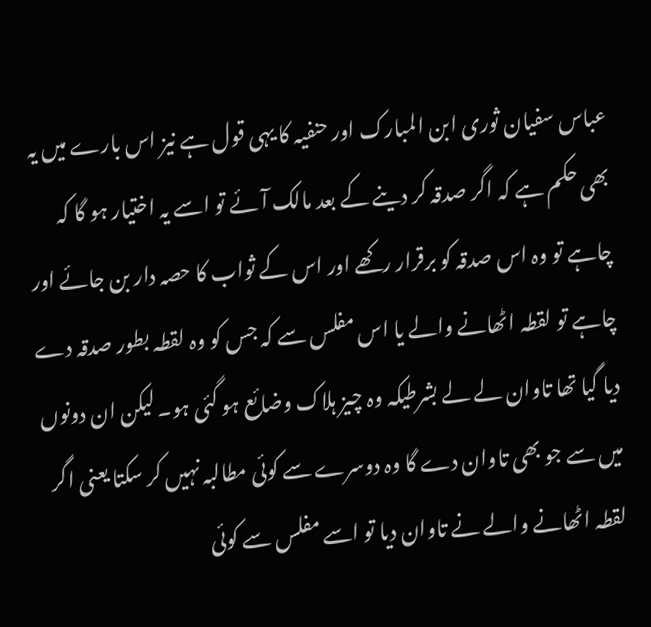عباس سفیان ثوری ابن المبارک اور حنفیہ کا یہی قول ہے نیز اس بارے میں یہ بھی حکم ہے کہ اگر صدقہ کر دینے کے بعد مالک آئے تو اسے یہ اختیار ہو گا کہ چاہے تو وہ اس صدقہ کو برقرار رکھے اور اس کے ثواب کا حصہ دار بن جائے اور چاہے تو لقطہ اٹھانے والے یا اس مفلس سے کہ جس کو وہ لقطہ بطور صدقہ دے دیا گیا تھا تاوان لے لے بشرطیکہ وہ چیز ہلاک وضائع ہو گئی ہو۔ لیکن ان دونوں میں سے جو بھی تاوان دے گا وہ دوسرے سے کوئی مطالبہ نہیں کر سکتا یعنی اگر لقطہ اٹھانے والے نے تاوان دیا تو اسے مفلس سے کوئی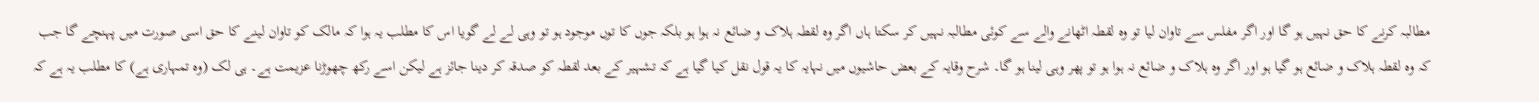مطالبہ کرنے کا حق نہیں ہو گا اور اگر مفلس سے تاوان لیا تو وہ لقطہ اٹھانے والے سے کوئی مطالبہ نہیں کر سکتا ہاں اگر وہ لقطہ ہلاک و ضائع نہ ہوا ہو بلکہ جوں کا توں موجود ہو تو وہی لے لے گویا اس کا مطلب یہ ہوا کہ مالک کو تاوان لینے کا حق اسی صورت میں پہنچے گا جب کہ وہ لقطہ ہلاک و ضائع ہو گیا ہو اور اگر وہ ہلاک و ضائع نہ ہوا ہو تو پھر وہی لینا ہو گا۔ شرح وقایہ کے بعض حاشیوں میں نہایہ کا یہ قول نقل کیا گیا ہے کہ تشہیر کے بعد لقطہ کو صدقہ کر دینا جائز ہے لیکن اسے رکھ چھوڑنا عزیمت ہے۔ ہی لک (وہ تمہاری ہے) کا مطلب یہ ہے کہ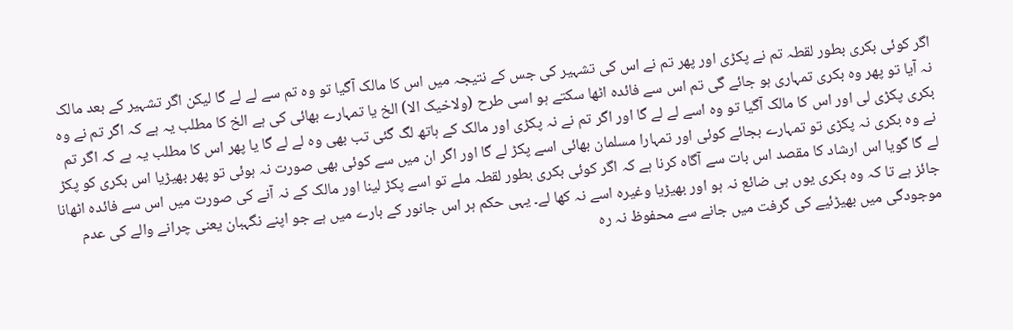اگر کوئی بکری بطور لقطہ تم نے پکڑی اور پھر تم نے اس کی تشہیر کی جس کے نتیجہ میں اس کا مالک آگیا تو وہ تم سے لے لے گا لیکن اگر تشہیر کے بعد مالک نہ آیا تو پھر وہ بکری تمہاری ہو جائے گی تم اس سے فائدہ اٹھا سکتے ہو اسی طرح (ولاخیک الا) الخ یا تمہارے بھائی کی ہے الخ کا مطلب یہ ہے کہ اگر تم نے وہ بکری پکڑی لی اور اس کا مالک آگیا تو وہ اسے لے لے گا اور اگر تم نے نہ پکڑی اور مالک کے ہاتھ لگ گئی تب بھی وہ لے لے گا یا پھر اس کا مطلب یہ ہے کہ اگر تم نے وہ بکری نہ پکڑی تو تمہارے بجائے کوئی اور تمہارا مسلمان بھائی اسے پکڑ لے گا اور اگر ان میں سے کوئی بھی صورت نہ ہوئی تو پھر بھیڑیا اس بکری کو پکڑ لے گا گویا اس ارشاد کا مقصد اس بات سے آگاہ کرنا ہے کہ اگر کوئی بکری بطور لقطہ ملے تو اسے پکڑ لینا اور مالک کے نہ آنے کی صورت میں اس سے فائدہ اٹھانا جائز ہے تا کہ وہ بکری یوں ہی ضائع نہ ہو اور بھیڑیا وغیرہ اسے نہ کھا لے۔ یہی حکم ہر اس جانور کے بارے میں ہے جو اپنے نگہبان یعنی چرانے والے کی عدم موجودگی میں بھیڑئیے کی گرفت میں جانے سے محفوظ نہ رہ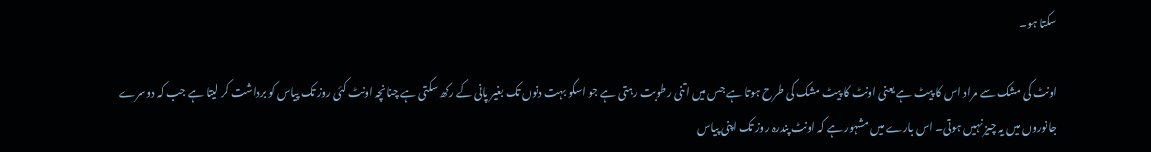سکتا ہو۔

اونٹ کی مشک سے مراد اس کا پیٹ ہے یعنی اونٹ کا پیٹ مشک کی طرح ہوتا ہے جس میں اتنی رطوبت رہتی ہے جو اسکو بہت دنوں تک بغیر پانی کے رکھ سکتی ہے چنانچہ اونٹ کئی روز تک پیاس کو برداشت کر لیتا ہے جب کہ دوسرے جانوروں میں یہ چیز نہیں ہوتی۔ اس بارے میں مشہور ہے کہ اونٹ پندرہ روز تک اپنی پیاس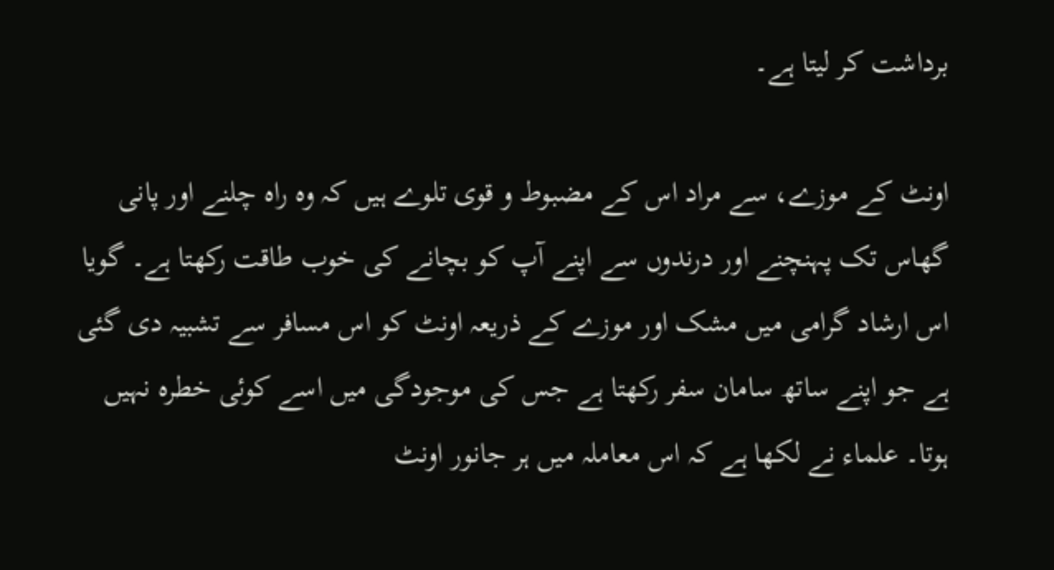برداشت کر لیتا ہے۔

اونٹ کے موزے، سے مراد اس کے مضبوط و قوی تلوے ہیں کہ وہ راہ چلنے اور پانی گھاس تک پہنچنے اور درندوں سے اپنے آپ کو بچانے کی خوب طاقت رکھتا ہے۔ گویا اس ارشاد گرامی میں مشک اور موزے کے ذریعہ اونٹ کو اس مسافر سے تشبیہ دی گئی ہے جو اپنے ساتھ سامان سفر رکھتا ہے جس کی موجودگی میں اسے کوئی خطرہ نہیں ہوتا۔ علماء نے لکھا ہے کہ اس معاملہ میں ہر جانور اونٹ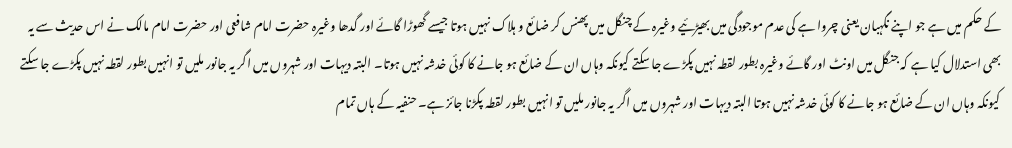کے حکم میں ہے جو اپنے نگہبان یعنی چروا ہے کی عدم موجودگی میں بھیڑئیے وغیرہ کے چنگل میں پھنس کر ضائع و ہلاک نہیں ہوتا جیسے گھوڑا گائے اور گدھا وغیرہ حضرت امام شافعی اور حضرت امام مالک نے اس حدیث سے یہ بھی استدلال کیا ہے کہ جنگل میں اونٹ اور گائے وغیرہ بطور لقطہ نہیں پکڑے جا سکتے کیونکہ وہاں ان کے ضائع ہو جانے کا کوئی خدشہ نہیں ہوتا۔ البتہ دیہات اور شہروں میں اگر یہ جانور ملیں تو انہیں بطور لقطہ نہیں پکڑے جا سکتے کیونکہ وہاں ان کے ضائع ہو جانے کا کوئی خدشہ نہیں ہوتا البتہ دیہات اور شہروں میں اگر یہ جانور ملیں تو انہیں بطور لقطہ پکڑنا جائز ہے۔ حنفیہ کے ہاں تمام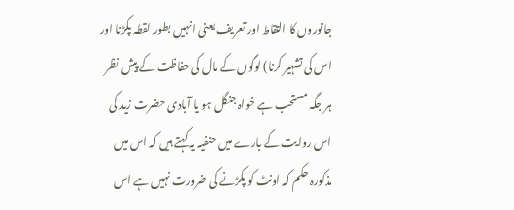جانوروں کا التقاط اور تعریف یعنی انہیں بطور لقطہ پکڑنا اور اس کی تشہیر کرنا) لوگوں کے مال کی حفاظت کے پیش نظر ہر جگہ مستحب ہے خواہ جنگل ہو یا آبادی حضرت زید کی اس روایت کے بارے میں حنفیہ یہ کہتے ہیں کہ اس میں مذکورہ حکم کہ اونٹ کو پکڑنے کی ضرورت نہیں ہے اس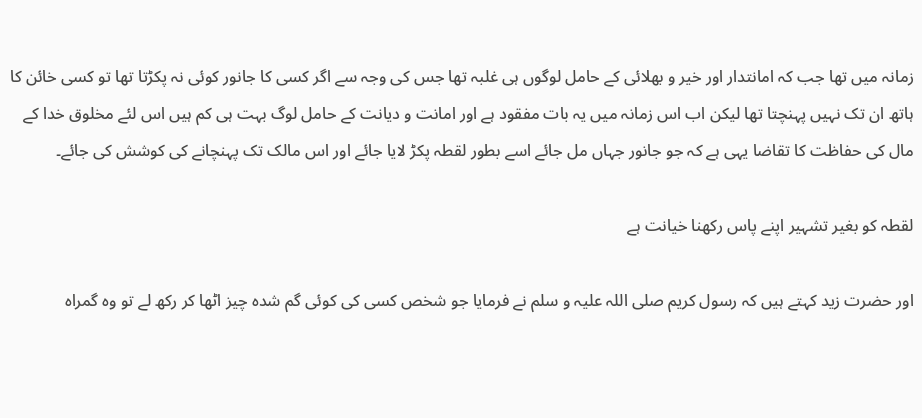زمانہ میں تھا جب کہ امانتدار اور خیر و بھلائی کے حامل لوگوں ہی غلبہ تھا جس کی وجہ سے اگر کسی کا جانور کوئی نہ پکڑتا تھا تو کسی خائن کا ہاتھ ان تک نہیں پہنچتا تھا لیکن اب اس زمانہ میں یہ بات مفقود ہے اور امانت و دیانت کے حامل لوگ بہت ہی کم ہیں اس لئے مخلوق خدا کے مال کی حفاظت کا تقاضا یہی ہے کہ جو جانور جہاں مل جائے اسے بطور لقطہ پکڑ لایا جائے اور اس مالک تک پہنچانے کی کوشش کی جائے۔

لقطہ کو بغیر تشہیر اپنے پاس رکھنا خیانت ہے

اور حضرت زید کہتے ہیں کہ رسول کریم صلی اللہ علیہ و سلم نے فرمایا جو شخص کسی کی کوئی گم شدہ چیز اٹھا کر رکھ لے تو وہ گمراہ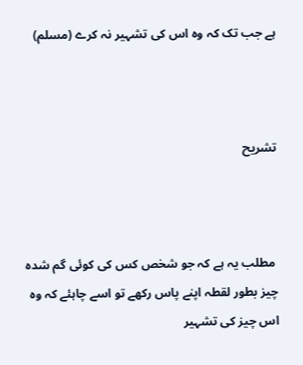ہے جب تک کہ وہ اس کی تشہیر نہ کرے (مسلم)



تشریح



 مطلب یہ ہے کہ جو شخص کس کی کوئی گم شدہ چیز بطور لقطہ اپنے پاس رکھے تو اسے چاہئے کہ وہ اس چیز کی تشہیر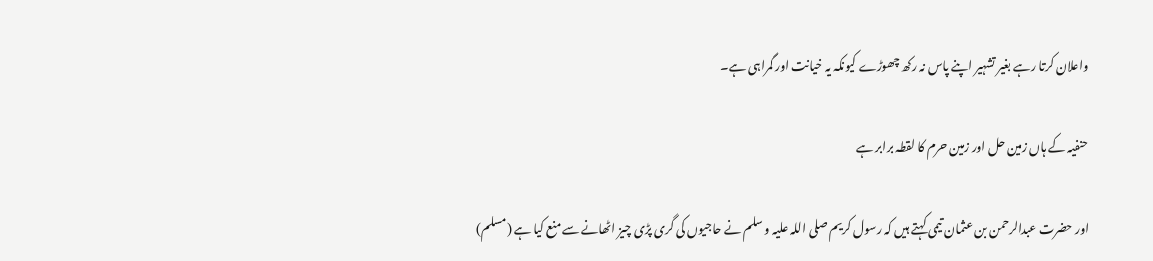واعلان کرتا رہے بغیر تشہیر اپنے پاس نہ رکھ چھوڑے کیونکہ یہ خیانت اور گمراہی ہے۔

حنفیہ کے ہاں زمین حل اور زمین حرم کا لقطہ برابر ہے

اور حضرت عبدالرحمن بن عثمان تیمی کہتے ہیں کہ رسول کریم صلی اللہ علیہ و سلم نے حاجیوں کی گری پڑی چیز اٹھانے سے منع کیا ہے (مسلم)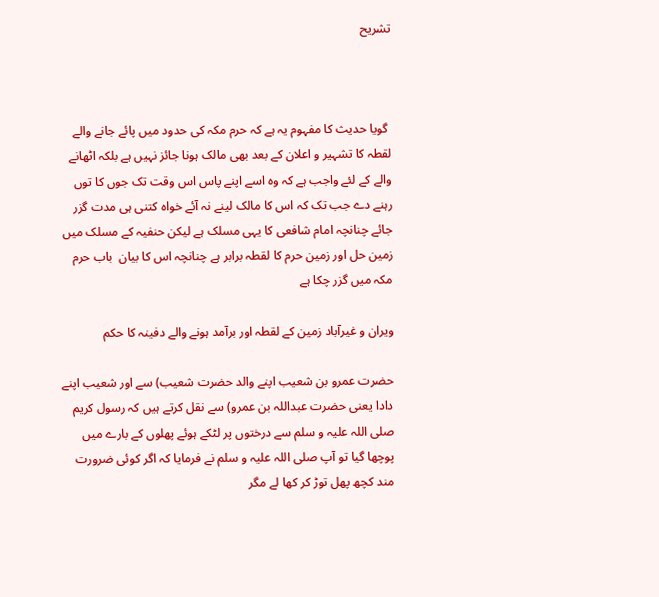تشریح



 گویا حدیث کا مفہوم یہ ہے کہ حرم مکہ کی حدود میں پائے جانے والے لقطہ کا تشہیر و اعلان کے بعد بھی مالک ہونا جائز نہیں ہے بلکہ اٹھانے والے کے لئے واجب ہے کہ وہ اسے اپنے پاس اس وقت تک جوں کا توں رہنے دے جب تک کہ اس کا مالک لینے نہ آئے خواہ کتنی ہی مدت گزر جائے چنانچہ امام شافعی کا یہی مسلک ہے لیکن حنفیہ کے مسلک میں زمین حل اور زمین حرم کا لقطہ برابر ہے چنانچہ اس کا بیان  باب حرم  مکہ میں گزر چکا ہے

ویران و غیرآباد زمین کے لقطہ اور برآمد ہونے والے دفینہ کا حکم

حضرت عمرو بن شعیب اپنے والد حضرت شعیب) سے اور شعیب اپنے دادا یعنی حضرت عبداللہ بن عمرو) سے نقل کرتے ہیں کہ رسول کریم صلی اللہ علیہ و سلم سے درختوں پر لٹکے ہوئے پھلوں کے بارے میں پوچھا گیا تو آپ صلی اللہ علیہ و سلم نے فرمایا کہ اگر کوئی ضرورت مند کچھ پھل توڑ کر کھا لے مگر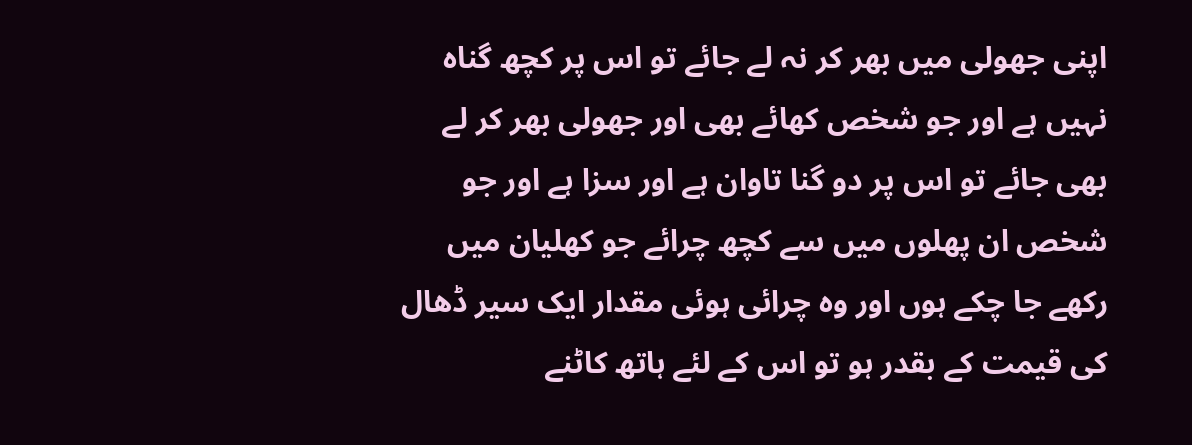اپنی جھولی میں بھر کر نہ لے جائے تو اس پر کچھ گناہ نہیں ہے اور جو شخص کھائے بھی اور جھولی بھر کر لے بھی جائے تو اس پر دو گنا تاوان ہے اور سزا ہے اور جو شخص ان پھلوں میں سے کچھ چرائے جو کھلیان میں رکھے جا چکے ہوں اور وہ چرائی ہوئی مقدار ایک سیر ڈھال کی قیمت کے بقدر ہو تو اس کے لئے ہاتھ کاٹنے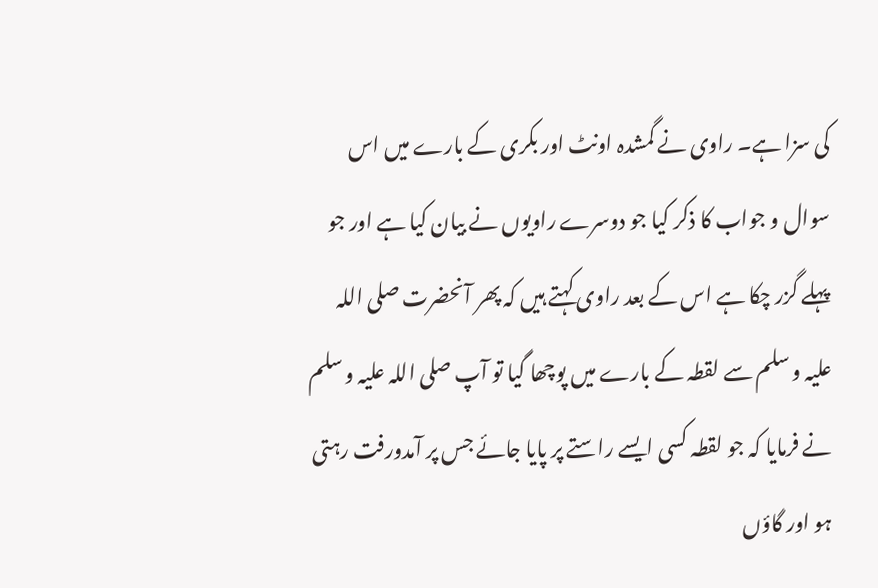کی سزا ہے۔ راوی نے گمشدہ اونٹ اور بکری کے بارے میں اس سوال و جواب کا ذکر کیا جو دوسرے راویوں نے بیان کیا ہے اور جو پہلے گزر چکا ہے اس کے بعد راوی کہتے ہیں کہ پھر آنحضرت صلی اللہ علیہ و سلم سے لقطہ کے بارے میں پوچھا گیا تو آپ صلی اللہ علیہ و سلم نے فرمایا کہ جو لقطہ کسی ایسے راستے پر پایا جائے جس پر آمدورفت رہتی ہو اور گاؤں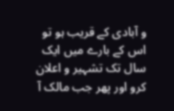و آبادی کے قریب ہو تو اس کے بارے میں ایک سال تک تشہیر و اعلان کرو اور پھر جب مالک آ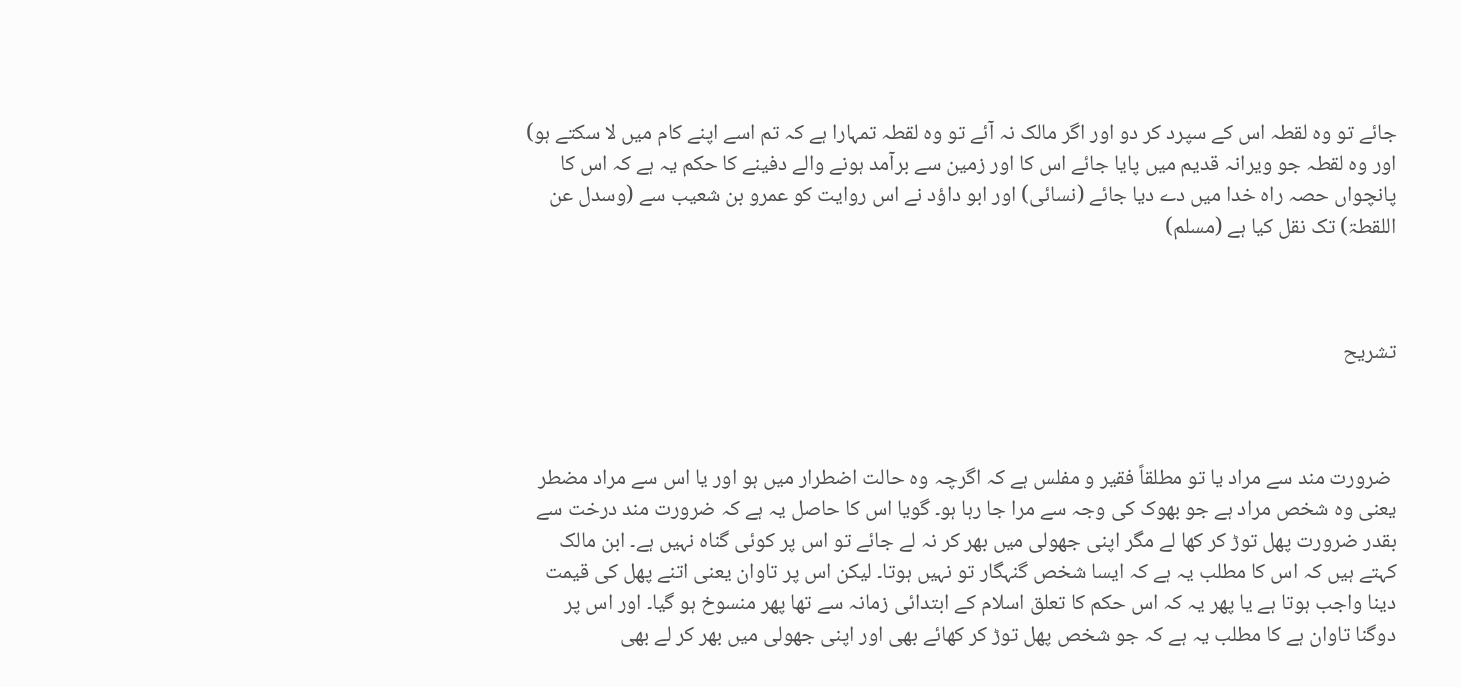جائے تو وہ لقطہ اس کے سپرد کر دو اور اگر مالک نہ آئے تو وہ لقطہ تمہارا ہے کہ تم اسے اپنے کام میں لا سکتے ہو) اور وہ لقطہ جو ویرانہ قدیم میں پایا جائے اس کا اور زمین سے برآمد ہونے والے دفینے کا حکم یہ ہے کہ اس کا پانچواں حصہ راہ خدا میں دے دیا جائے (نسائی) اور ابو داؤد نے اس روایت کو عمرو بن شعیب سے (وسدل عن اللقطۃ) تک نقل کیا ہے (مسلم)



تشریح



 ضرورت مند سے مراد یا تو مطلقاً فقیر و مفلس ہے کہ اگرچہ وہ حالت اضطرار میں ہو اور یا اس سے مراد مضطر یعنی وہ شخص مراد ہے جو بھوک کی وجہ سے مرا جا رہا ہو۔ گویا اس کا حاصل یہ ہے کہ ضرورت مند درخت سے بقدر ضرورت پھل توڑ کر کھا لے مگر اپنی جھولی میں بھر کر نہ لے جائے تو اس پر کوئی گناہ نہیں ہے۔ ابن مالک کہتے ہیں کہ اس کا مطلب یہ ہے کہ ایسا شخص گنہگار تو نہیں ہوتا۔ لیکن اس پر تاوان یعنی اتنے پھل کی قیمت دینا واجب ہوتا ہے یا پھر یہ کہ اس حکم کا تعلق اسلام کے ابتدائی زمانہ سے تھا پھر منسوخ ہو گیا۔ اور اس پر دوگنا تاوان ہے کا مطلب یہ ہے کہ جو شخص پھل توڑ کر کھائے بھی اور اپنی جھولی میں بھر کر لے بھی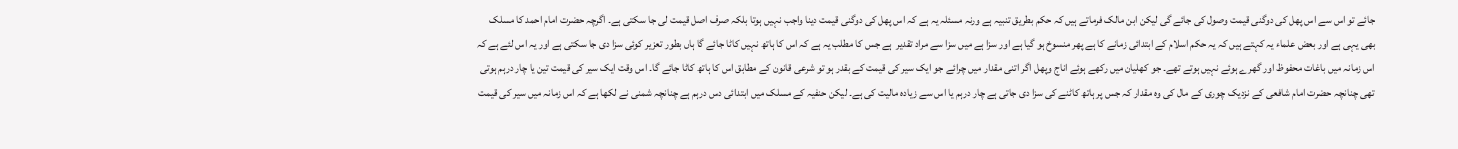جائے تو اس سے اس پھل کی دوگنی قیمت وصول کی جائے گی لیکن ابن مالک فرماتے ہیں کہ حکم بطریق تنبیہ ہے ورنہ مسئلہ یہ ہے کہ اس پھل کی دوگنی قیمت دینا واجب نہیں ہوتا بلکہ صرف اصل قیمت لی جا سکتی ہے۔ اگرچہ حضرت امام احمد کا مسلک بھی یہی ہے اور بعض علماء یہ کہتے ہیں کہ یہ حکم اسلام کے ابتدائی زمانے کا ہے پھر منسوخ ہو گیا ہے اور سزا ہے میں سزا سے مراد تقدیر  ہے جس کا مطلب یہ ہے کہ اس کا ہاتھ نہیں کاٹا جائے گا ہاں بطور تعزیر کوئی سزا دی جا سکتی ہے اور یہ اس لئے ہے کہ اس زمانہ میں باغات محفوظ اور گھرے ہوئے نہیں ہوتے تھے۔ جو کھلیان میں رکھے ہوئے اناج وپھل اگر اتنی مقدار میں چرائے جو ایک سیر کی قیمت کے بقدر ہو تو شرعی قانون کے مطابق اس کا ہاتھ کاٹا جائے گا۔ اس وقت ایک سیر کی قیمت تین یا چار درہم ہوتی تھی چنانچہ حضرت امام شافعی کے نزدیک چوری کے مال کی وہ مقدار کہ جس پر ہاتھ کاٹنے کی سزا دی جاتی ہے چار درہم یا اس سے زیادہ مالیت کی ہے۔ لیکن حنفیہ کے مسلک میں ابتدائی دس درہم ہے چنانچہ شمنی نے لکھا ہے کہ اس زمانہ میں سیر کی قیمت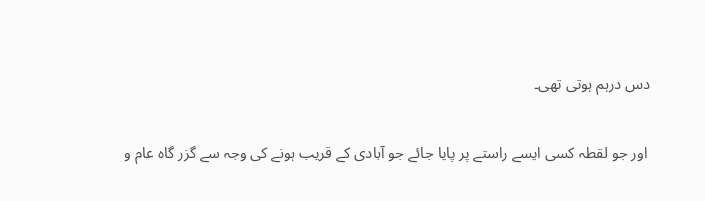دس درہم ہوتی تھی۔

 اور جو لقطہ کسی ایسے راستے پر پایا جائے جو آبادی کے قریب ہونے کی وجہ سے گزر گاہ عام و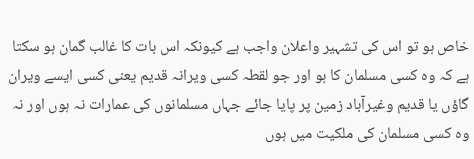خاص ہو تو اس کی تشہیر واعلان واجب ہے کیونکہ اس بات کا غالب گمان ہو سکتا ہے کہ وہ کسی مسلمان کا ہو اور جو لقطہ کسی ویرانہ قدیم یعنی کسی ایسے ویران گاؤں یا قدیم وغیرآباد زمین پر پایا جائے جہاں مسلمانوں کی عمارات نہ ہوں اور نہ وہ کسی مسلمان کی ملکیت میں ہوں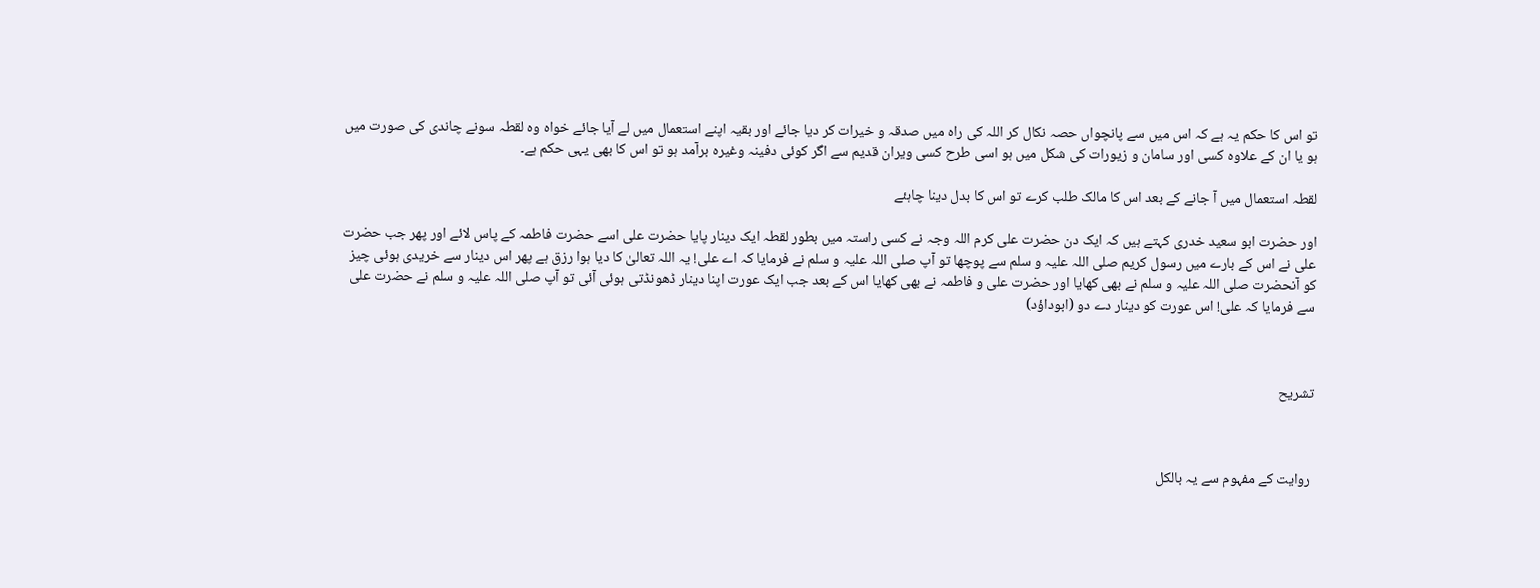تو اس کا حکم یہ ہے کہ اس میں سے پانچواں حصہ نکال کر اللہ کی راہ میں صدقہ و خیرات کر دیا جائے اور بقیہ اپنے استعمال میں لے آیا جائے خواہ وہ لقطہ سونے چاندی کی صورت میں ہو یا ان کے علاوہ کسی اور سامان و زیورات کی شکل میں ہو اسی طرح کسی ویران قدیم سے اگر کوئی دفینہ وغیرہ برآمد ہو تو اس کا بھی یہی حکم ہے۔

لقطہ استعمال میں آ جانے کے بعد اس کا مالک طلب کرے تو اس کا بدل دینا چاہئے

اور حضرت ابو سعید خدری کہتے ہیں کہ ایک دن حضرت علی کرم اللہ وجہ نے کسی راستہ میں بطور لقطہ ایک دینار پایا حضرت علی اسے حضرت فاطمہ کے پاس لائے اور پھر جب حضرت علی نے اس کے بارے میں رسول کریم صلی اللہ علیہ و سلم سے پوچھا تو آپ صلی اللہ علیہ و سلم نے فرمایا کہ اے علی! یہ اللہ تعالیٰ کا دیا ہوا رزق ہے پھر اس دینار سے خریدی ہوئی چیز کو آنحضرت صلی اللہ علیہ و سلم نے بھی کھایا اور حضرت علی و فاطمہ نے بھی کھایا اس کے بعد جب ایک عورت اپنا دینار ڈھونڈتی ہوئی آئی تو آپ صلی اللہ علیہ و سلم نے حضرت علی سے فرمایا کہ علی! اس عورت کو دینار دے دو (ابوداؤد)



تشریح



 روایت کے مفہوم سے یہ بالکل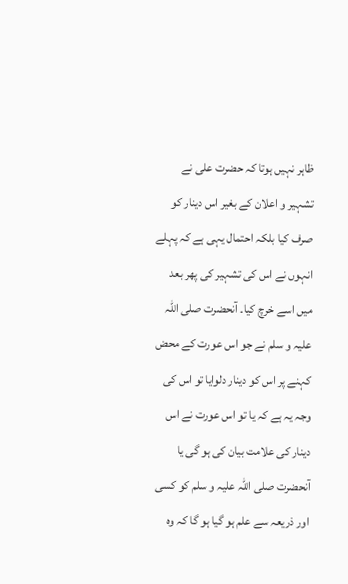ظاہر نہیں ہوتا کہ حضرت علی نے تشہیر و اعلان کے بغیر اس دینار کو صرف کیا بلکہ احتمال یہی ہے کہ پہلے انہوں نے اس کی تشہیر کی پھر بعد میں اسے خرچ کیا۔ آنحضرت صلی اللہ علیہ و سلم نے جو اس عورت کے محض کہنے پر اس کو دینار دلوایا تو اس کی وجہ یہ ہے کہ یا تو اس عورت نے اس دینار کی علامت بیان کی ہو گی یا آنحضرت صلی اللہ علیہ و سلم کو کسی اور ذریعہ سے علم ہو گیا ہو گا کہ وہ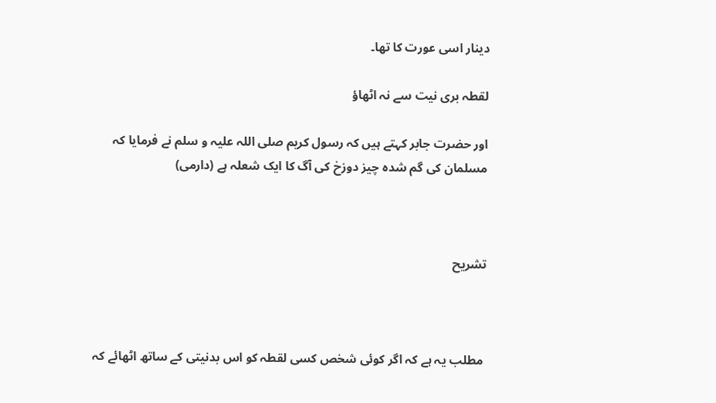دینار اسی عورت کا تھا۔

لقطہ بری نیت سے نہ اٹھاؤ

اور حضرت جابر کہتے ہیں کہ رسول کریم صلی اللہ علیہ و سلم نے فرمایا کہ مسلمان کی گم شدہ چیز دوزخ کی آگ کا ایک شعلہ ہے (دارمی)



تشریح



 مطلب یہ ہے کہ اگر کوئی شخص کسی لقطہ کو اس بدنیتی کے ساتھ اٹھائے کہ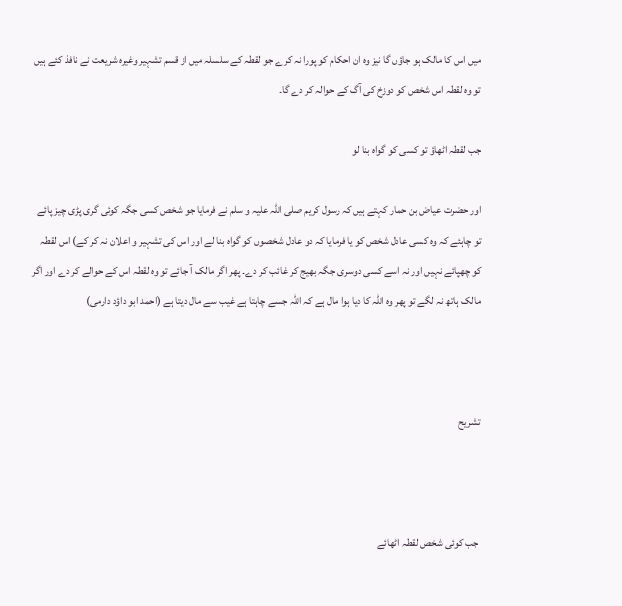میں اس کا مالک ہو جاؤں گا نیز وہ ان احکام کو پورا نہ کرے جو لقطہ کے سلسلہ میں از قسم تشہیر وغیرہ شریعت نے نافذ کئے ہیں تو وہ لقطہ اس شخص کو دوزخ کی آگ کے حوالہ کر دے گا۔

جب لقطہ اٹھاؤ تو کسی کو گواہ بنا لو

اور حضرت عیاض بن حمار کہتے ہیں کہ رسول کریم صلی اللہ علیہ و سلم نے فرمایا جو شخص کسی جگہ کوئی گری پڑی چیز پائے تو چاہئے کہ وہ کسی عادل شخص کو یا فرمایا کہ دو عادل شخصوں کو گواہ بنا لے اور اس کی تشہیر و اعلان نہ کر کے) اس لقطہ کو چھپائے نہیں اور نہ اسے کسی دوسری جگہ بھیج کر غائب کر دے۔ پھر اگر مالک آ جائے تو وہ لقطہ اس کے حوالے کر دے اور اگر مالک ہاتھ نہ لگے تو پھر وہ اللہ کا دیا ہوا مال ہے کہ اللہ جسے چاہتا ہے غیب سے مال دیتا ہے (احمد ابو داؤد دارمی)



تشریح



 جب کوئی شخص لقطہ اٹھائے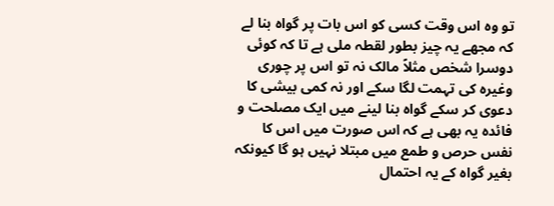تو وہ اس وقت کسی کو اس بات پر گواہ بنا لے کہ مجھے یہ چیز بطور لقطہ ملی ہے تا کہ کوئی دوسرا شخص مثلاً مالک نہ تو اس پر چوری وغیرہ کی تہمت لگا سکے اور نہ کمی بیشی کا دعوی کر سکے گواہ بنا لینے میں ایک مصلحت و فائدہ یہ بھی ہے کہ اس صورت میں اس کا نفس حرص و طمع میں مبتلا نہیں ہو گا کیونکہ بغیر گواہ کے یہ احتمال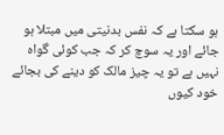ہو سکتا ہے کہ نفس بدنیتی میں مبتلا ہو جائے اور یہ سوچ کر کہ جب کوئی گواہ نہیں ہے تو یہ چیز مالک کو دینے کی بجائے خود کیوں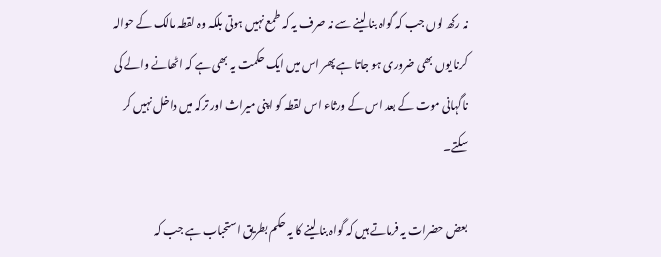نہ رکھ لوں جب کہ گواہ بنا لینے سے نہ صرف یہ کہ طمع نہیں ہوتی بلکہ وہ لقطہ مالک کے حوالہ کرنا یوں بھی ضروری ہو جاتا ہے پھر اس میں ایک حکمت یہ بھی ہے کہ اٹھانے والے کی ناگہانی موت کے بعد اس کے ورثاء اس لقطہ کو اپنی میراث اور ترکہ میں داخل نہیں کر سکتے۔

بعض حضرات یہ فرماتے ہیں کہ گواہ بنا لینے کا یہ حکم بطریق استحباب ہے جب کہ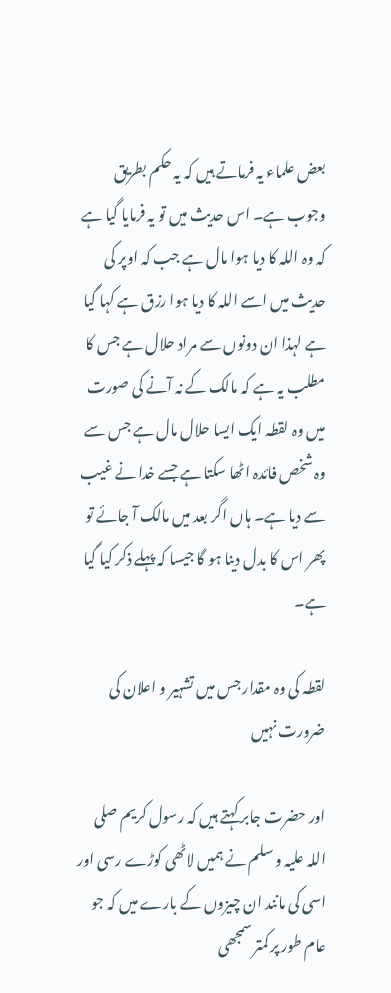بعض علماء یہ فرماتے ہیں کہ یہ حکم بطریق وجوب ہے۔ اس حدیث میں تو یہ فرمایا گیا ہے کہ وہ اللہ کا دیا ہوا مال ہے جب کہ اوپر کی حدیث میں اسے اللہ کا دیا ہوا رزق ہے کہا گیا ہے لہذا ان دونوں سے مراد حلال ہے جس کا مطلب یہ ہے کہ مالک کے نہ آنے کی صورت میں وہ لقطہ ایک ایسا حلال مال ہے جس سے وہ شخص فائدہ اٹھا سکتا ہے جسے خدا نے غیب سے دیا ہے۔ ہاں اگر بعد میں مالک آ جائے تو پھر اس کا بدل دینا ہو گا جیسا کہ پہلے ذکر کیا گیا ہے۔

لقطہ کی وہ مقدار جس میں تشہیر و اعلان کی ضرورت نہیں

اور حضرت جابر کہتے ہیں کہ رسول کریم صلی اللہ علیہ و سلم نے ہمیں لاٹھی کوڑے رسی اور اسی کی مانند ان چیزوں کے بارے میں کہ جو عام طور پر کمتر سمجھی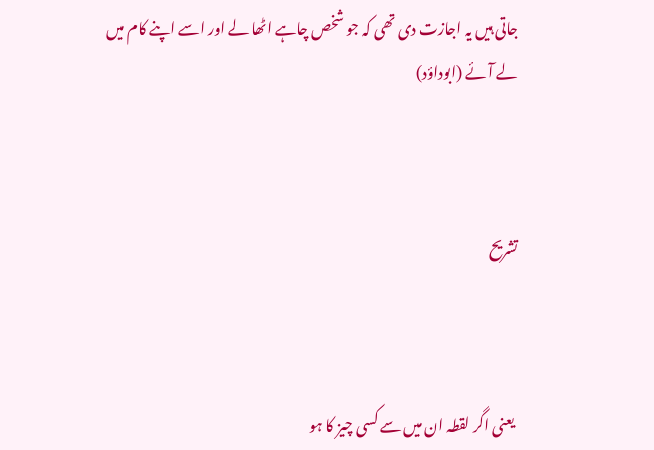جاتی ہیں یہ اجازت دی تھی کہ جو شخص چاہے اٹھا لے اور اسے اپنے کام میں لے آئے (ابوداؤد)



تشریح



 یعنی اگر لقطہ ان میں سے کسی چیز کا ہو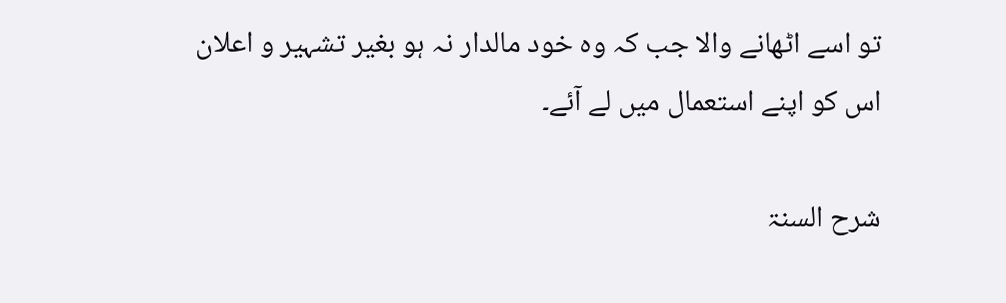تو اسے اٹھانے والا جب کہ وہ خود مالدار نہ ہو بغیر تشہیر و اعلان اس کو اپنے استعمال میں لے آئے۔

شرح السنۃ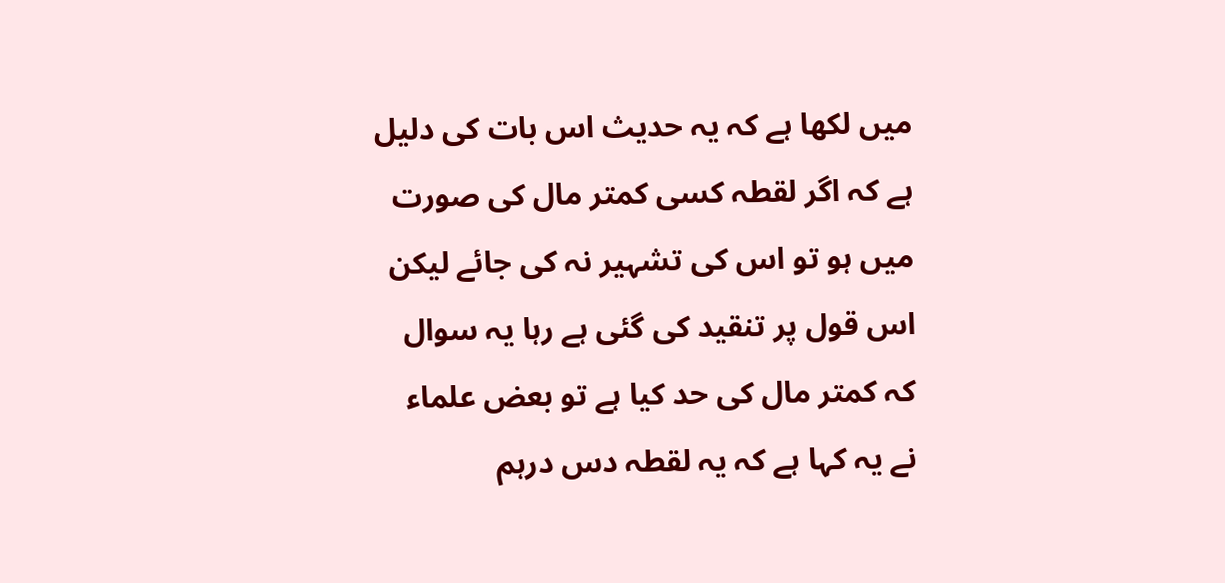میں لکھا ہے کہ یہ حدیث اس بات کی دلیل ہے کہ اگر لقطہ کسی کمتر مال کی صورت میں ہو تو اس کی تشہیر نہ کی جائے لیکن اس قول پر تنقید کی گئی ہے رہا یہ سوال کہ کمتر مال کی حد کیا ہے تو بعض علماء نے یہ کہا ہے کہ یہ لقطہ دس درہم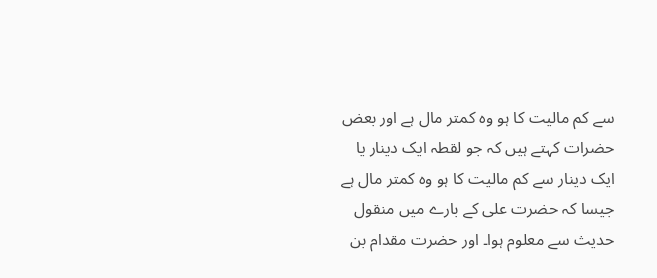سے کم مالیت کا ہو وہ کمتر مال ہے اور بعض حضرات کہتے ہیں کہ جو لقطہ ایک دینار یا ایک دینار سے کم مالیت کا ہو وہ کمتر مال ہے جیسا کہ حضرت علی کے بارے میں منقول حدیث سے معلوم ہوا۔ اور حضرت مقدام بن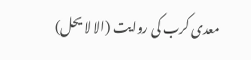معدی کرب کی روایت (الا لا یحل)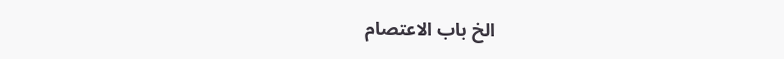الخ باب الاعتصام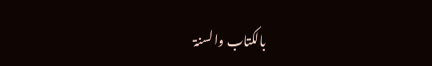بالکتاب والسنۃ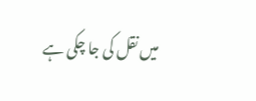میں نقل کی جا چکی ہے